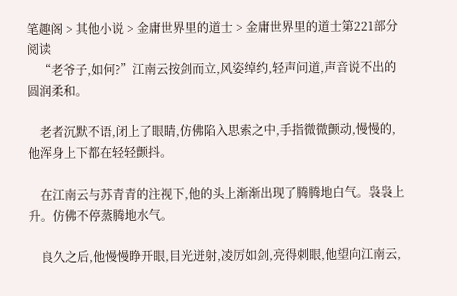笔趣阁 > 其他小说 > 金庸世界里的道士 > 金庸世界里的道士第221部分阅读
    “老爷子,如何?”江南云按剑而立,风姿绰约,轻声问道,声音说不出的圆润柔和。

    老者沉默不语,闭上了眼睛,仿佛陷入思索之中,手指微微颤动,慢慢的,他浑身上下都在轻轻颤抖。

    在江南云与苏青青的注视下,他的头上渐渐出现了腾腾地白气。袅袅上升。仿佛不停蒸腾地水气。

    良久之后,他慢慢睁开眼,目光迸射,凌厉如剑,亮得刺眼,他望向江南云,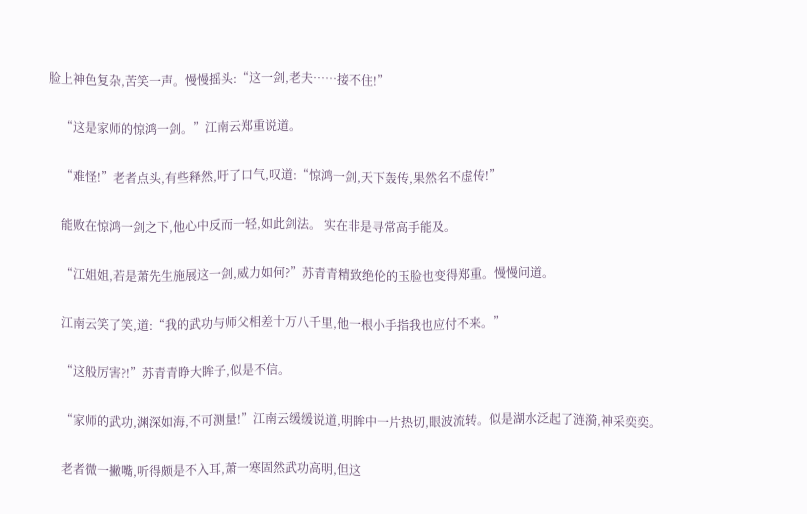脸上神色复杂,苦笑一声。慢慢摇头:“这一剑,老夫……接不住!”

    “这是家师的惊鸿一剑。”江南云郑重说道。

    “难怪!”老者点头,有些释然,吁了口气,叹道:“惊鸿一剑,天下轰传,果然名不虚传!”

    能败在惊鸿一剑之下,他心中反而一轻,如此剑法。 实在非是寻常高手能及。

    “江姐姐,若是萧先生施展这一剑,威力如何?”苏青青精致绝伦的玉脸也变得郑重。慢慢问道。

    江南云笑了笑,道:“我的武功与师父相差十万八千里,他一根小手指我也应付不来。”

    “这般厉害?!”苏青青睁大眸子,似是不信。

    “家师的武功,渊深如海,不可测量!”江南云缓缓说道,明眸中一片热切,眼波流转。似是湖水泛起了涟漪,神采奕奕。

    老者微一撇嘴,听得颇是不入耳,萧一寒固然武功高明,但这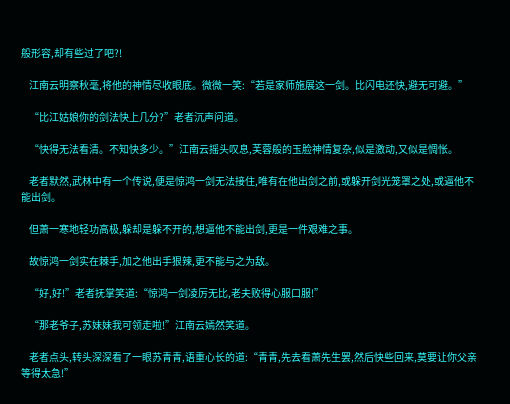般形容,却有些过了吧?!

    江南云明察秋毫,将他的神情尽收眼底。微微一笑:“若是家师施展这一剑。比闪电还快,避无可避。”

    “比江姑娘你的剑法快上几分?”老者沉声问道。

    “快得无法看清。不知快多少。”江南云摇头叹息,芙蓉般的玉脸神情复杂,似是激动,又似是惆怅。

    老者默然,武林中有一个传说,便是惊鸿一剑无法接住,唯有在他出剑之前,或躲开剑光笼罩之处,或逼他不能出剑。

    但萧一寒地轻功高极,躲却是躲不开的,想逼他不能出剑,更是一件艰难之事。

    故惊鸿一剑实在棘手,加之他出手狠辣,更不能与之为敌。

    “好,好!”老者抚掌笑道:“惊鸿一剑凌厉无比,老夫败得心服口服!”

    “那老爷子,苏妹妹我可领走啦!”江南云嫣然笑道。

    老者点头,转头深深看了一眼苏青青,语重心长的道:“青青,先去看萧先生罢,然后快些回来,莫要让你父亲等得太急!”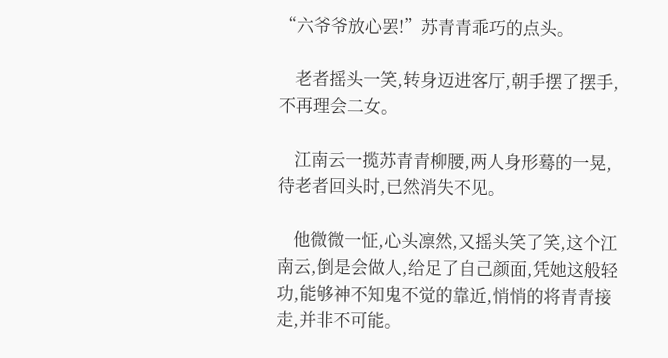“六爷爷放心罢!”苏青青乖巧的点头。

    老者摇头一笑,转身迈进客厅,朝手摆了摆手,不再理会二女。

    江南云一揽苏青青柳腰,两人身形蓦的一晃,待老者回头时,已然消失不见。

    他微微一怔,心头凛然,又摇头笑了笑,这个江南云,倒是会做人,给足了自己颜面,凭她这般轻功,能够神不知鬼不觉的靠近,悄悄的将青青接走,并非不可能。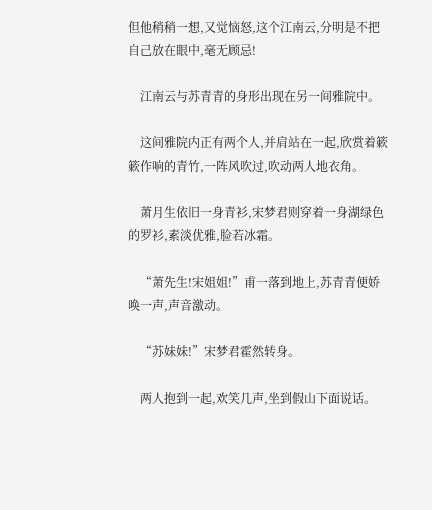但他稍稍一想,又觉恼怒,这个江南云,分明是不把自己放在眼中,毫无顾忌!

    江南云与苏青青的身形出现在另一间雅院中。

    这间雅院内正有两个人,并肩站在一起,欣赏着簌簌作响的青竹,一阵风吹过,吹动两人地衣角。

    萧月生依旧一身青衫,宋梦君则穿着一身湖绿色的罗衫,素淡优雅,脸若冰霜。

    “萧先生!宋姐姐!”甫一落到地上,苏青青便娇唤一声,声音激动。

    “苏妹妹!”宋梦君霍然转身。

    两人抱到一起,欢笑几声,坐到假山下面说话。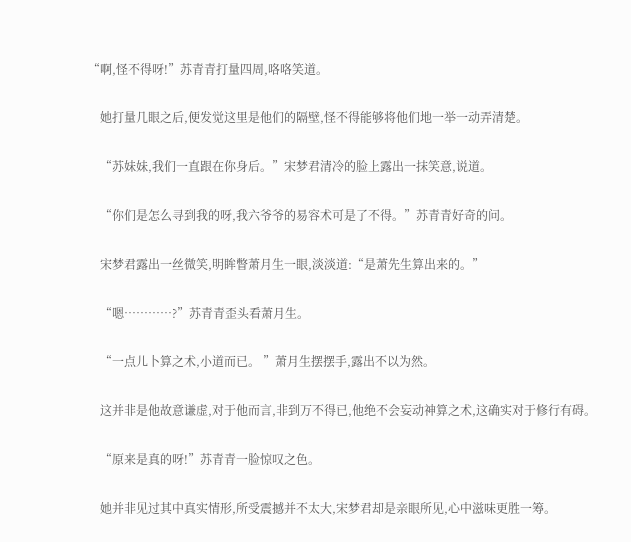“啊,怪不得呀!”苏青青打量四周,咯咯笑道。

    她打量几眼之后,便发觉这里是他们的隔壁,怪不得能够将他们地一举一动弄清楚。

    “苏妹妹,我们一直跟在你身后。”宋梦君清冷的脸上露出一抹笑意,说道。

    “你们是怎么寻到我的呀,我六爷爷的易容术可是了不得。”苏青青好奇的问。

    宋梦君露出一丝微笑,明眸瞥萧月生一眼,淡淡道:“是萧先生算出来的。”

    “嗯…………?”苏青青歪头看萧月生。

    “一点儿卜算之术,小道而已。 ”萧月生摆摆手,露出不以为然。

    这并非是他故意谦虚,对于他而言,非到万不得已,他绝不会妄动神算之术,这确实对于修行有碍。

    “原来是真的呀!”苏青青一脸惊叹之色。

    她并非见过其中真实情形,所受震撼并不太大,宋梦君却是亲眼所见,心中滋味更胜一筹。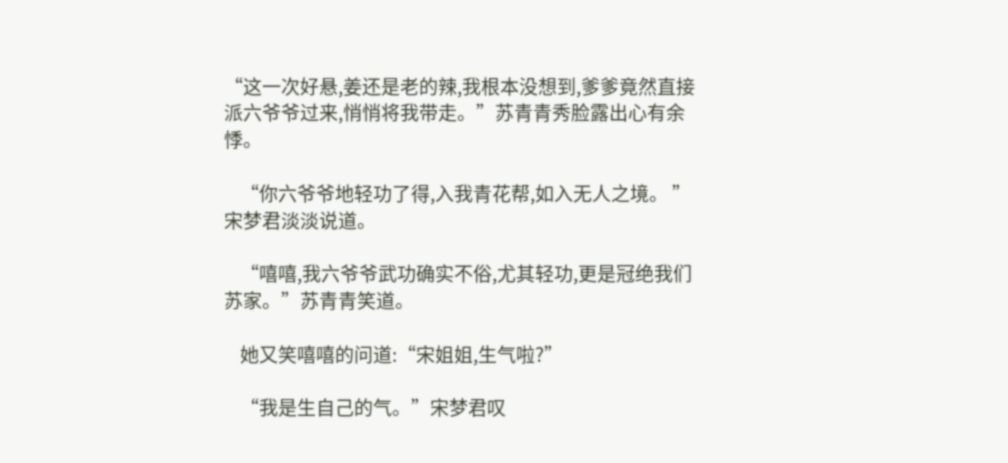“这一次好悬,姜还是老的辣,我根本没想到,爹爹竟然直接派六爷爷过来,悄悄将我带走。”苏青青秀脸露出心有余悸。

    “你六爷爷地轻功了得,入我青花帮,如入无人之境。 ”宋梦君淡淡说道。

    “嘻嘻,我六爷爷武功确实不俗,尤其轻功,更是冠绝我们苏家。”苏青青笑道。

    她又笑嘻嘻的问道:“宋姐姐,生气啦?”

    “我是生自己的气。”宋梦君叹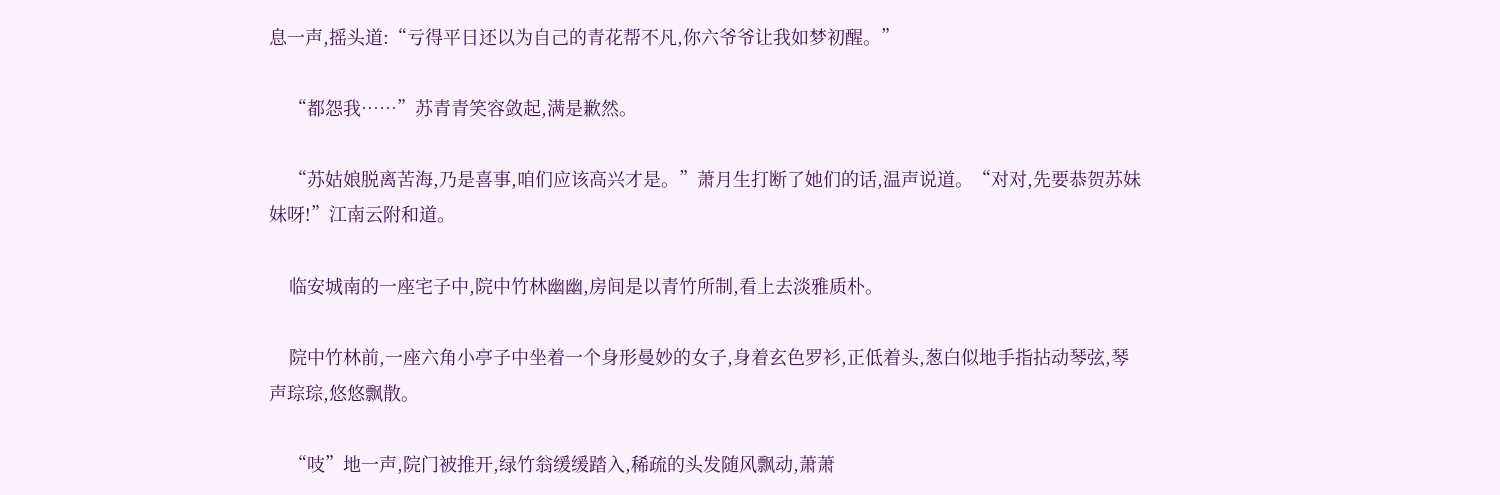息一声,摇头道:“亏得平日还以为自己的青花帮不凡,你六爷爷让我如梦初醒。”

    “都怨我……”苏青青笑容敛起,满是歉然。

    “苏姑娘脱离苦海,乃是喜事,咱们应该高兴才是。”萧月生打断了她们的话,温声说道。“对对,先要恭贺苏妹妹呀!”江南云附和道。

    临安城南的一座宅子中,院中竹林幽幽,房间是以青竹所制,看上去淡雅质朴。

    院中竹林前,一座六角小亭子中坐着一个身形曼妙的女子,身着玄色罗衫,正低着头,葱白似地手指拈动琴弦,琴声琮琮,悠悠飘散。

    “吱”地一声,院门被推开,绿竹翁缓缓踏入,稀疏的头发随风飘动,萧萧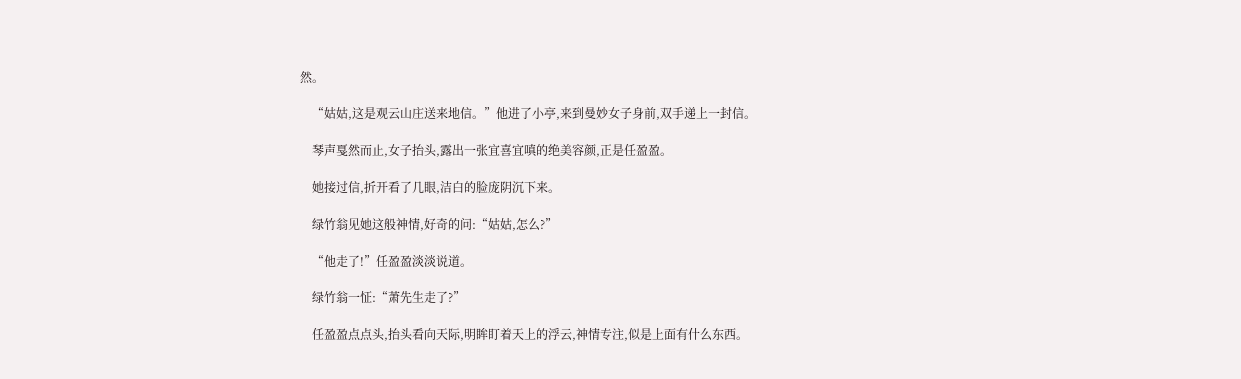然。

    “姑姑,这是观云山庄送来地信。”他进了小亭,来到曼妙女子身前,双手递上一封信。

    琴声戛然而止,女子抬头,露出一张宜喜宜嗔的绝美容颜,正是任盈盈。

    她接过信,折开看了几眼,洁白的脸庞阴沉下来。

    绿竹翁见她这般神情,好奇的问:“姑姑,怎么?”

    “他走了!”任盈盈淡淡说道。

    绿竹翁一怔:“萧先生走了?”

    任盈盈点点头,抬头看向天际,明眸盯着天上的浮云,神情专注,似是上面有什么东西。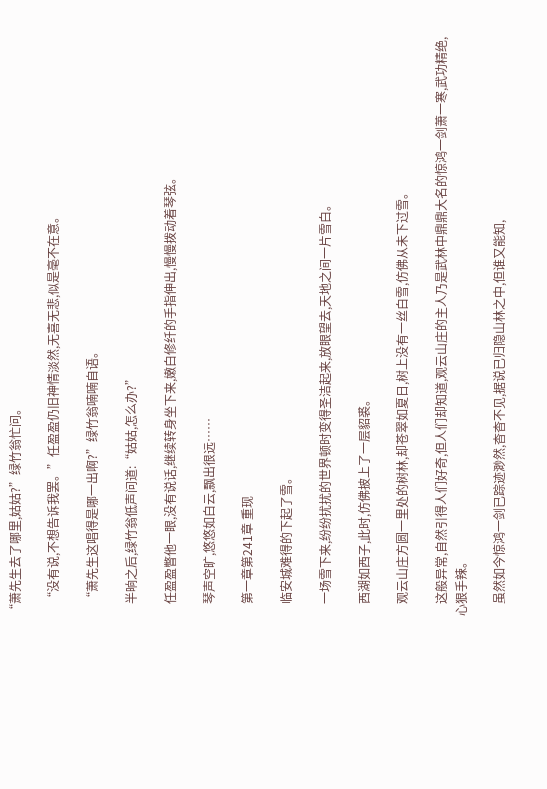“萧先生去了哪里,姑姑?”绿竹翁忙问。

    “没有说,不想告诉我罢。”任盈盈仍旧神情淡然,无喜无悲,似是毫不在意。

    “萧先生这唱得是哪一出啊?”绿竹翁喃喃自语。

    半晌之后,绿竹翁低声问道:“姑姑,怎么办?”

    任盈盈瞥他一眼,没有说话,继续转身坐下来,嫩白修纤的手指伸出,慢慢拨动着琴弦。

    琴声空旷,悠悠如白云,飘出很远……

    第一章第241章 重现

    临安城难得的下起了雪。

    一场雪下来,纷纷扰扰的世界顿时变得圣洁起来,放眼望去,天地之间一片雪白。

    西湖如西子,此时,仿佛披上了一层貂裘。

    观云山庄方圆一里处的树林,却苍翠如夏日,树上没有一丝白雪,仿佛从未下过雪。

    这般异常,自然引得人们好奇,但人们却知道,观云山庄的主人乃是武林中鼎鼎大名的惊鸿一剑萧一寒,武功精绝,心狠手辣。

    虽然如今惊鸿一剑已踪迹渺然,杳杳不见,据说已归隐山林之中,但谁又能知,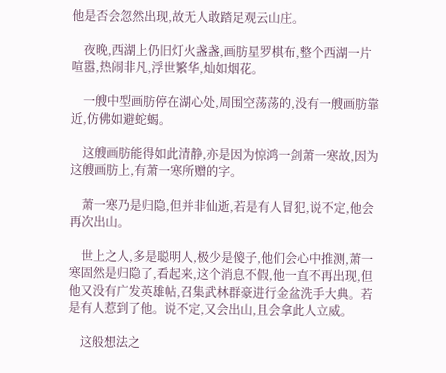他是否会忽然出现,故无人敢踏足观云山庄。

    夜晚,西湖上仍旧灯火盏盏,画肪星罗棋布,整个西湖一片喧嚣,热闹非凡,浮世繁华,灿如烟花。

    一艘中型画肪停在湖心处,周围空荡荡的,没有一艘画肪靠近,仿佛如避蛇蝎。

    这艘画肪能得如此清静,亦是因为惊鸿一剑萧一寒故,因为这艘画肪上,有萧一寒所赠的字。

    萧一寒乃是归隐,但并非仙逝,若是有人冒犯,说不定,他会再次出山。

    世上之人,多是聪明人,极少是傻子,他们会心中推测,萧一寒固然是归隐了,看起来,这个消息不假,他一直不再出现,但他又没有广发英雄帖,召集武林群豪进行金盆洗手大典。若是有人惹到了他。说不定,又会出山,且会拿此人立威。

    这般想法之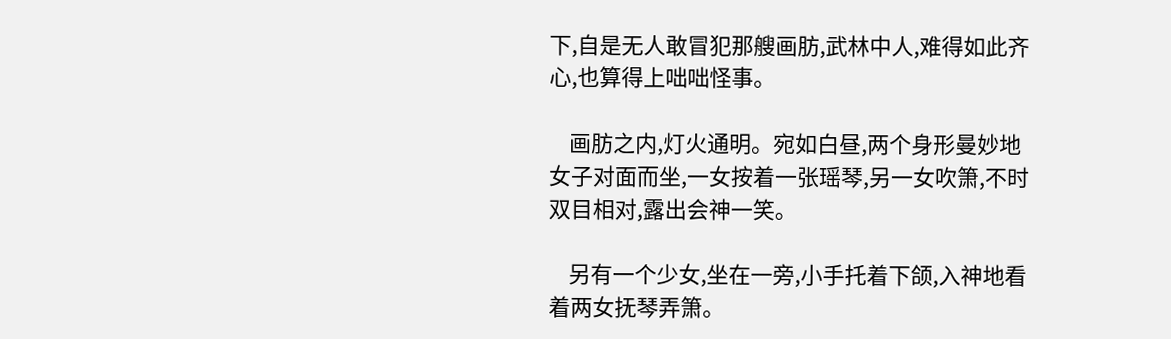下,自是无人敢冒犯那艘画肪,武林中人,难得如此齐心,也算得上咄咄怪事。

    画肪之内,灯火通明。宛如白昼,两个身形曼妙地女子对面而坐,一女按着一张瑶琴,另一女吹箫,不时双目相对,露出会神一笑。

    另有一个少女,坐在一旁,小手托着下颌,入神地看着两女抚琴弄箫。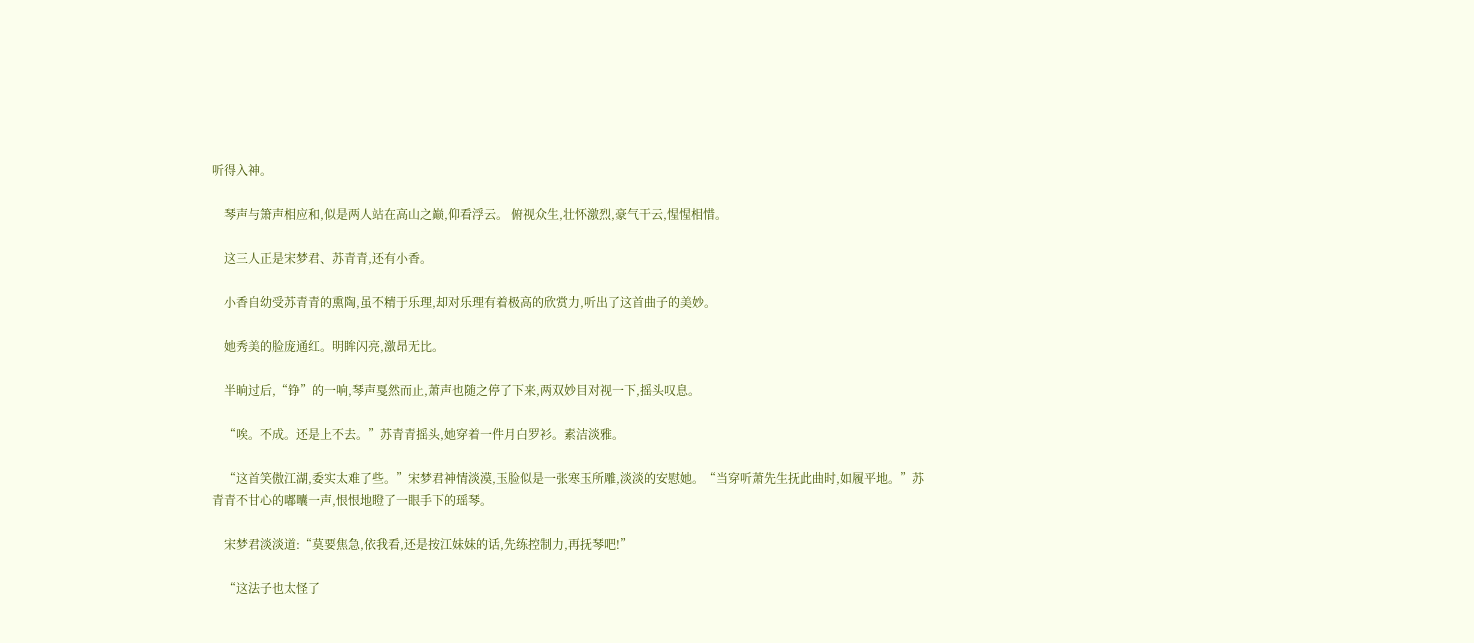听得入神。

    琴声与箫声相应和,似是两人站在高山之巅,仰看浮云。 俯视众生,壮怀激烈,豪气干云,惺惺相惜。

    这三人正是宋梦君、苏青青,还有小香。

    小香自幼受苏青青的熏陶,虽不精于乐理,却对乐理有着极高的欣赏力,听出了这首曲子的美妙。

    她秀美的脸庞通红。明眸闪亮,激昂无比。

    半晌过后,“铮”的一响,琴声戛然而止,萧声也随之停了下来,两双妙目对视一下,摇头叹息。

    “唉。不成。还是上不去。”苏青青摇头,她穿着一件月白罗衫。素洁淡雅。

    “这首笑傲江湖,委实太难了些。”宋梦君神情淡漠,玉脸似是一张寒玉所雕,淡淡的安慰她。“当穿听萧先生抚此曲时,如履平地。”苏青青不甘心的嘟囔一声,恨恨地瞪了一眼手下的瑶琴。

    宋梦君淡淡道:“莫要焦急,依我看,还是按江妹妹的话,先练控制力,再抚琴吧!”

    “这法子也太怪了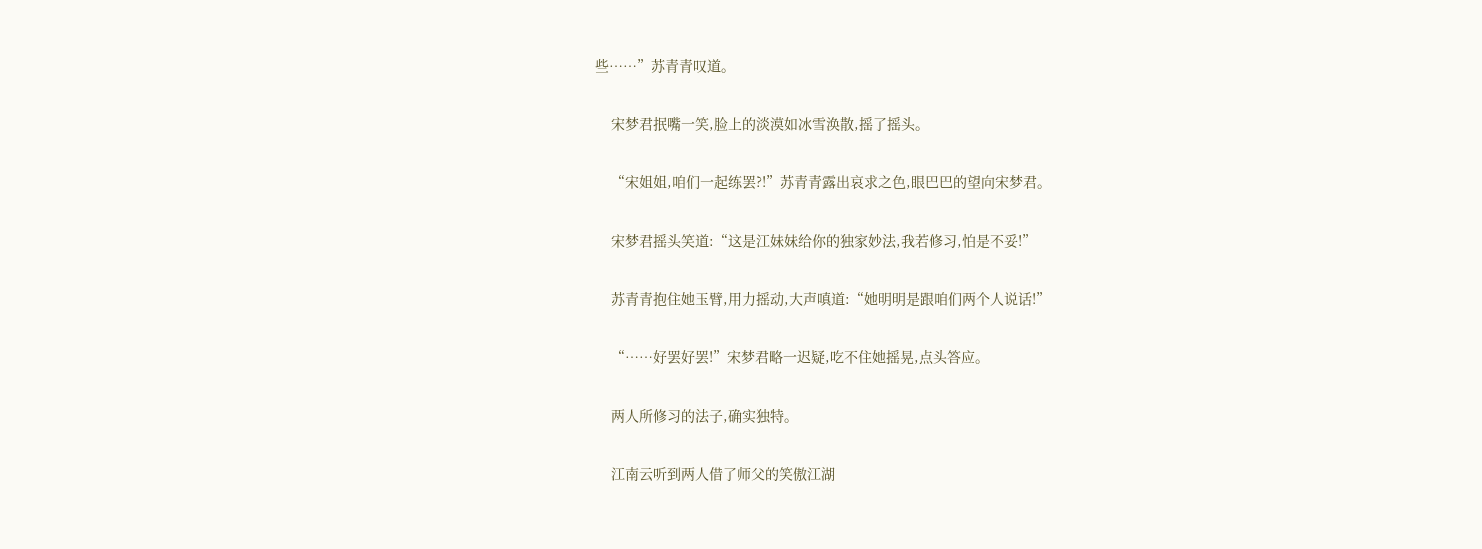些……”苏青青叹道。

    宋梦君抿嘴一笑,脸上的淡漠如冰雪涣散,摇了摇头。

    “宋姐姐,咱们一起练罢?!”苏青青露出哀求之色,眼巴巴的望向宋梦君。

    宋梦君摇头笑道:“这是江妹妹给你的独家妙法,我若修习,怕是不妥!”

    苏青青抱住她玉臂,用力摇动,大声嗔道:“她明明是跟咱们两个人说话!”

    “……好罢好罢!”宋梦君略一迟疑,吃不住她摇晃,点头答应。

    两人所修习的法子,确实独特。

    江南云听到两人借了师父的笑傲江湖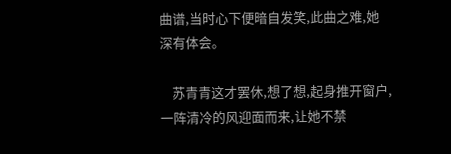曲谱,当时心下便暗自发笑,此曲之难,她深有体会。

    苏青青这才罢休,想了想,起身推开窗户,一阵清冷的风迎面而来,让她不禁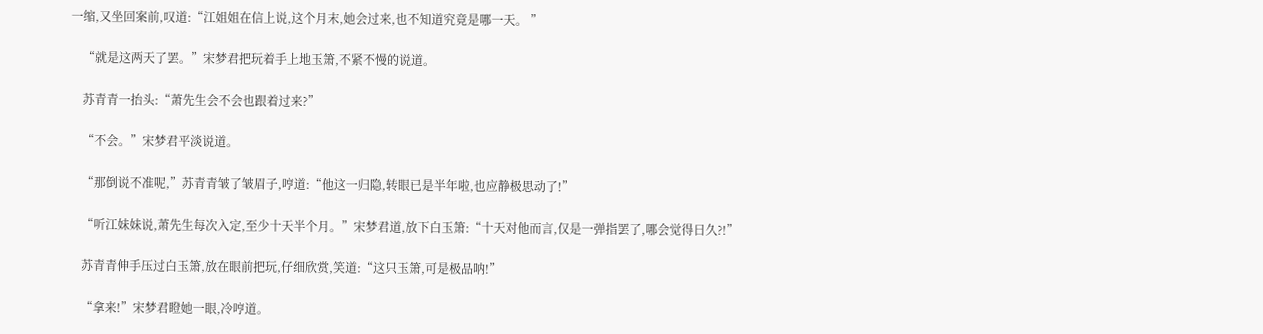一缩,又坐回案前,叹道:“江姐姐在信上说,这个月末,她会过来,也不知道究竟是哪一天。 ”

    “就是这两天了罢。”宋梦君把玩着手上地玉箫,不紧不慢的说道。

    苏青青一抬头:“萧先生会不会也跟着过来?”

    “不会。”宋梦君平淡说道。

    “那倒说不准呢,”苏青青皱了皱眉子,哼道:“他这一归隐,转眼已是半年啦,也应静极思动了!”

    “听江妹妹说,萧先生每次入定,至少十天半个月。”宋梦君道,放下白玉箫:“十天对他而言,仅是一弹指罢了,哪会觉得日久?!”

    苏青青伸手压过白玉箫,放在眼前把玩,仔细欣赏,笑道:“这只玉箫,可是极品呐!”

    “拿来!”宋梦君瞪她一眼,冷哼道。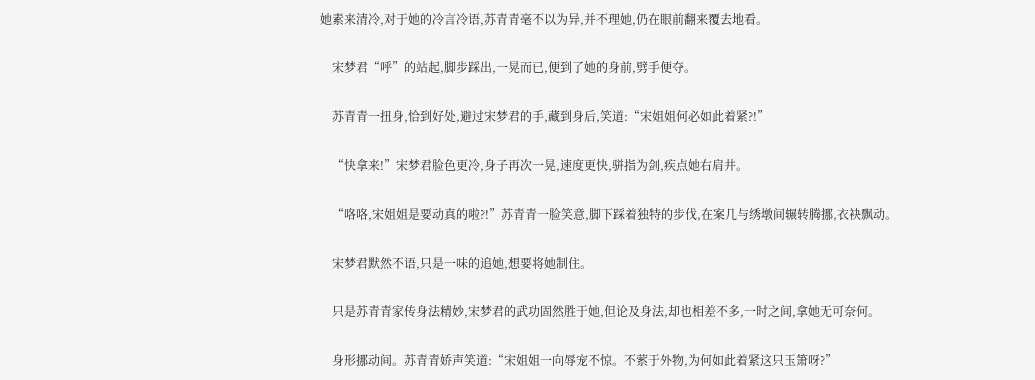她素来清冷,对于她的冷言冷语,苏青青毫不以为异,并不理她,仍在眼前翻来覆去地看。

    宋梦君“呼”的站起,脚步踩出,一晃而已,便到了她的身前,劈手便夺。

    苏青青一扭身,恰到好处,避过宋梦君的手,藏到身后,笑道:“宋姐姐何必如此着紧?!”

    “快拿来!”宋梦君脸色更冷,身子再次一晃,速度更快,骈指为剑,疾点她右肩井。

    “咯咯,宋姐姐是要动真的啦?!”苏青青一脸笑意,脚下踩着独特的步伐,在案几与绣墩间辗转腾挪,衣袂飘动。

    宋梦君默然不语,只是一味的追她,想要将她制住。

    只是苏青青家传身法精妙,宋梦君的武功固然胜于她,但论及身法,却也相差不多,一时之间,拿她无可奈何。

    身形挪动间。苏青青娇声笑道:“宋姐姐一向辱宠不惊。不萦于外物,为何如此着紧这只玉箫呀?”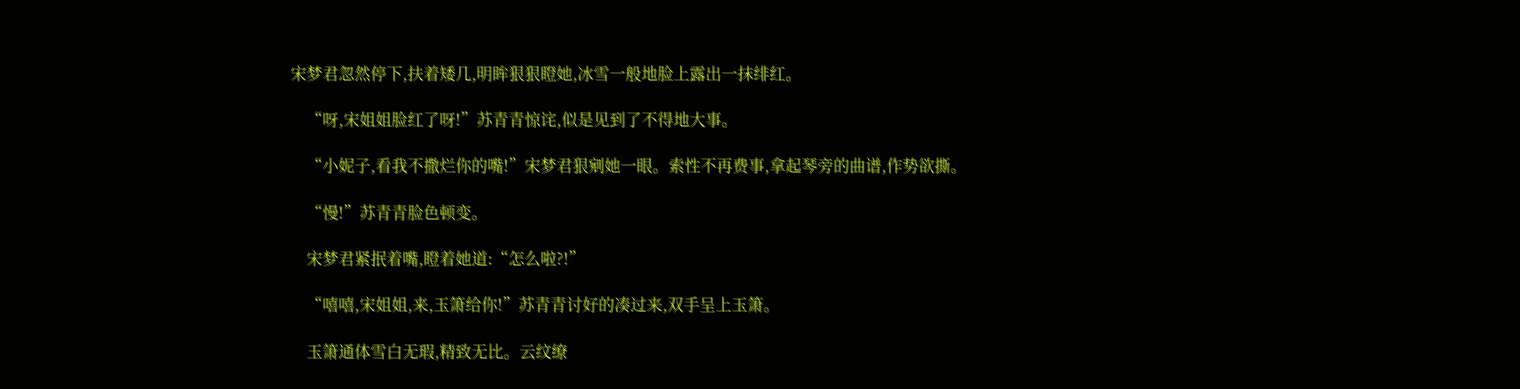宋梦君忽然停下,扶着矮几,明眸狠狠瞪她,冰雪一般地脸上露出一抹绯红。

    “呀,宋姐姐脸红了呀!”苏青青惊诧,似是见到了不得地大事。

    “小妮子,看我不撒烂你的嘴!”宋梦君狠剜她一眼。索性不再费事,拿起琴旁的曲谱,作势欲撕。

    “慢!”苏青青脸色顿变。

    宋梦君紧抿着嘴,瞪着她道:“怎么啦?!”

    “嘻嘻,宋姐姐,来,玉箫给你!”苏青青讨好的凑过来,双手呈上玉箫。

    玉箫通体雪白无瑕,精致无比。云纹缭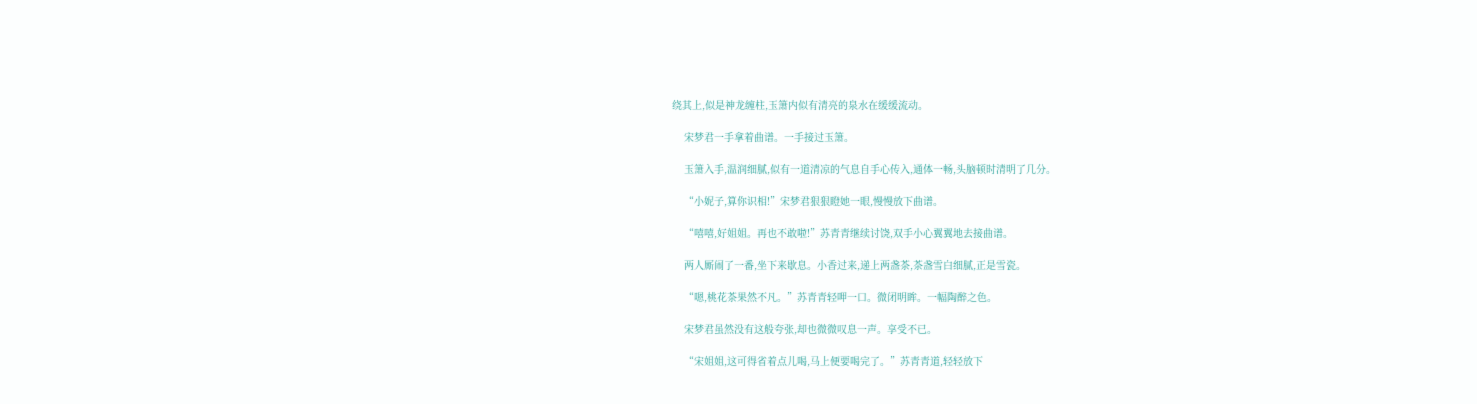绕其上,似是神龙缠柱,玉箫内似有清亮的泉水在缓缓流动。

    宋梦君一手拿着曲谱。一手接过玉箫。

    玉箫入手,温润细腻,似有一道清凉的气息自手心传入,通体一畅,头脑顿时清明了几分。

    “小妮子,算你识相!”宋梦君狠狠瞪她一眼,慢慢放下曲谱。

    “嘻嘻,好姐姐。再也不敢啦!”苏青青继续讨饶,双手小心翼翼地去接曲谱。

    两人厮闹了一番,坐下来歇息。小香过来,递上两盏茶,茶盏雪白细腻,正是雪瓷。

    “嗯,桃花茶果然不凡。”苏青青轻呷一口。微闭明眸。一幅陶醉之色。

    宋梦君虽然没有这般夸张,却也微微叹息一声。享受不已。

    “宋姐姐,这可得省着点儿喝,马上便要喝完了。”苏青青道,轻轻放下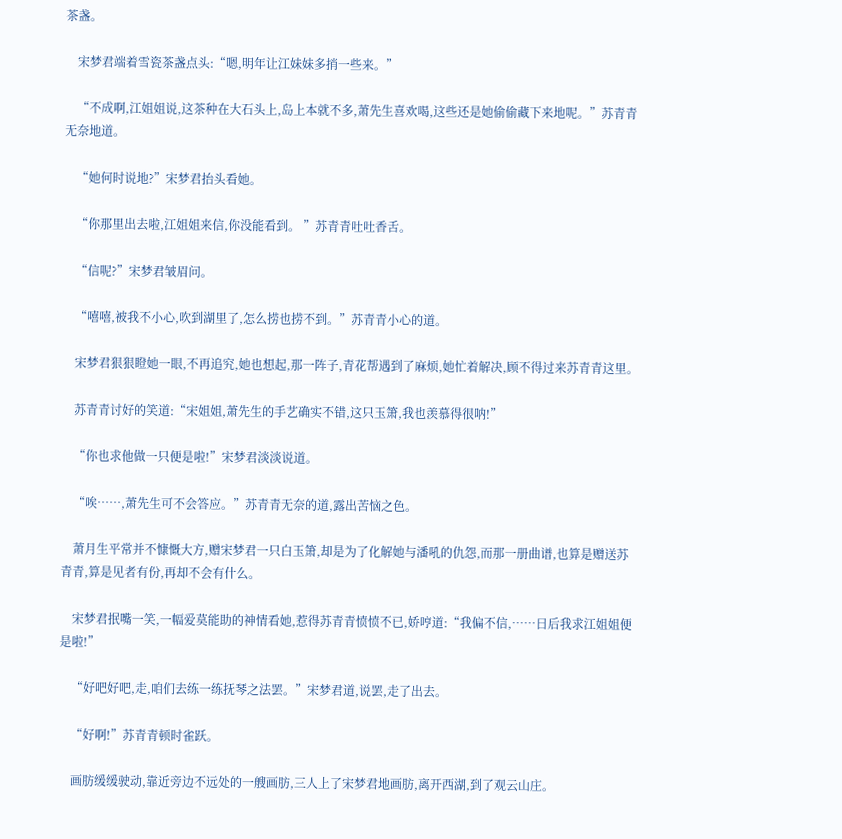茶盏。

    宋梦君端着雪瓷茶盏点头:“嗯,明年让江妹妹多捎一些来。”

    “不成啊,江姐姐说,这茶种在大石头上,岛上本就不多,萧先生喜欢喝,这些还是她偷偷藏下来地呢。”苏青青无奈地道。

    “她何时说地?”宋梦君抬头看她。

    “你那里出去啦,江姐姐来信,你没能看到。 ”苏青青吐吐香舌。

    “信呢?”宋梦君皱眉问。

    “嘻嘻,被我不小心,吹到湖里了,怎么捞也捞不到。”苏青青小心的道。

    宋梦君狠狠瞪她一眼,不再追究,她也想起,那一阵子,青花帮遇到了麻烦,她忙着解决,顾不得过来苏青青这里。

    苏青青讨好的笑道:“宋姐姐,萧先生的手艺确实不错,这只玉箫,我也羡慕得很呐!”

    “你也求他做一只便是啦!”宋梦君淡淡说道。

    “唉……,萧先生可不会答应。”苏青青无奈的道,露出苦恼之色。

    萧月生平常并不慷慨大方,赠宋梦君一只白玉箫,却是为了化解她与潘吼的仇怨,而那一册曲谱,也算是赠送苏青青,算是见者有份,再却不会有什么。

    宋梦君抿嘴一笑,一幅爱莫能助的神情看她,惹得苏青青愤愤不已,娇哼道:“我偏不信,……日后我求江姐姐便是啦!”

    “好吧好吧,走,咱们去练一练抚琴之法罢。”宋梦君道,说罢,走了出去。

    “好啊!”苏青青顿时雀跃。

    画肪缓缓驶动,靠近旁边不远处的一艘画肪,三人上了宋梦君地画肪,离开西湖,到了观云山庄。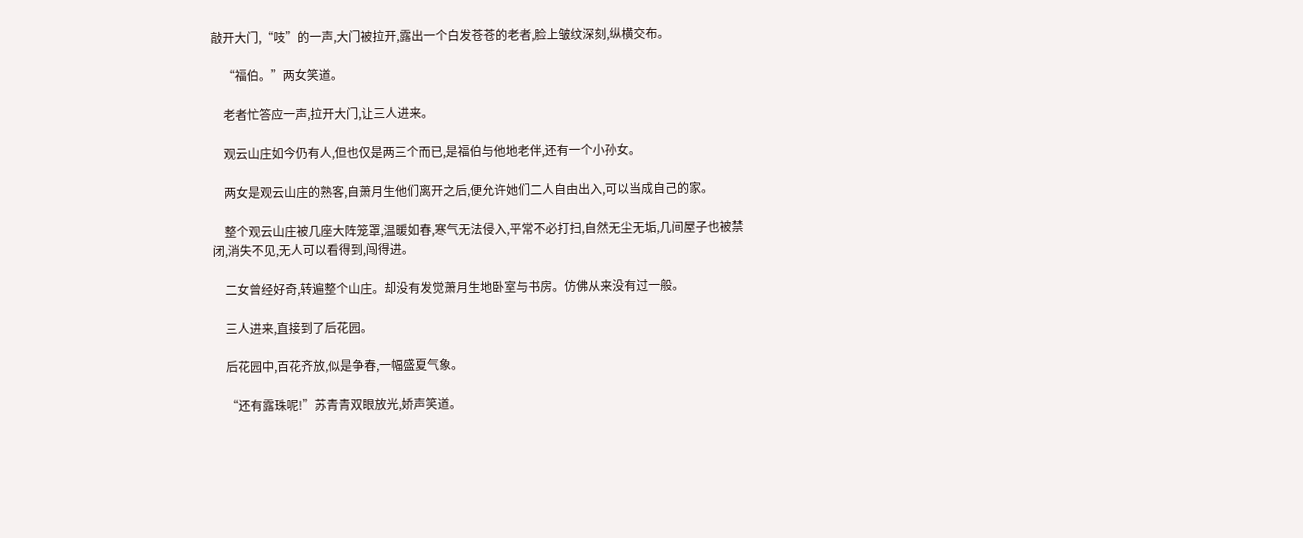敲开大门,“吱”的一声,大门被拉开,露出一个白发苍苍的老者,脸上皱纹深刻,纵横交布。

    “福伯。”两女笑道。

    老者忙答应一声,拉开大门,让三人进来。

    观云山庄如今仍有人,但也仅是两三个而已,是福伯与他地老伴,还有一个小孙女。

    两女是观云山庄的熟客,自萧月生他们离开之后,便允许她们二人自由出入,可以当成自己的家。

    整个观云山庄被几座大阵笼罩,温暖如春,寒气无法侵入,平常不必打扫,自然无尘无垢,几间屋子也被禁闭,消失不见,无人可以看得到,闯得进。

    二女曾经好奇,转遍整个山庄。却没有发觉萧月生地卧室与书房。仿佛从来没有过一般。

    三人进来,直接到了后花园。

    后花园中,百花齐放,似是争春,一幅盛夏气象。

    “还有露珠呢!”苏青青双眼放光,娇声笑道。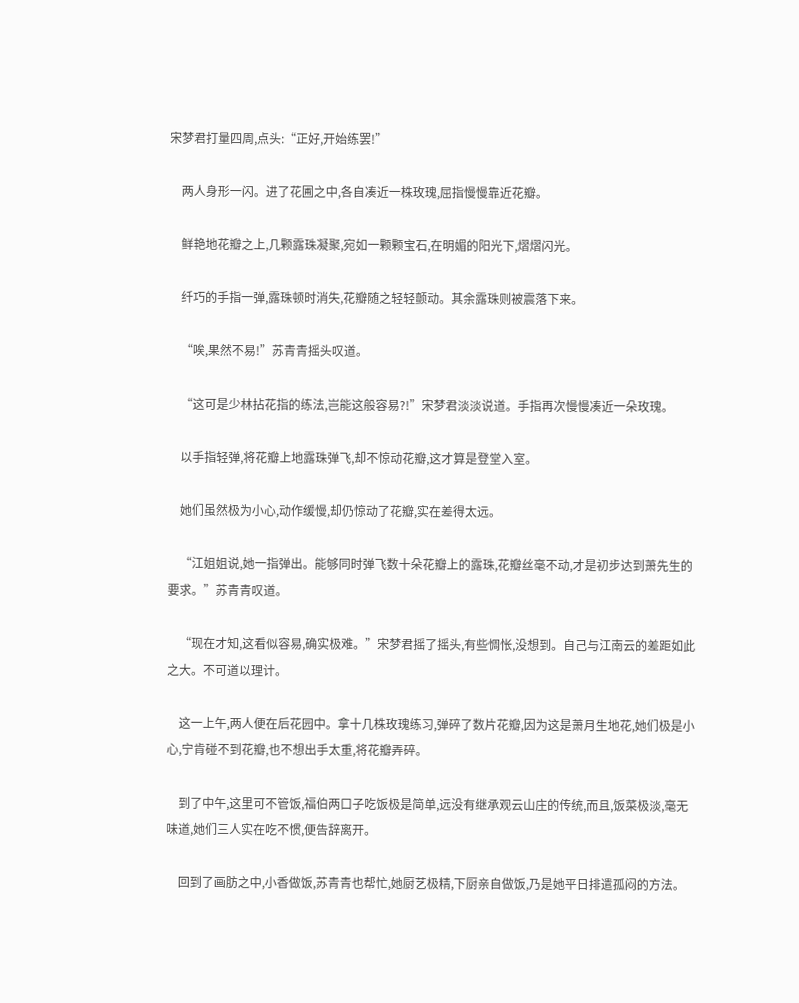宋梦君打量四周,点头:“正好,开始练罢!”

    两人身形一闪。进了花圃之中,各自凑近一株玫瑰,屈指慢慢靠近花瓣。

    鲜艳地花瓣之上,几颗露珠凝聚,宛如一颗颗宝石,在明媚的阳光下,熠熠闪光。

    纤巧的手指一弹,露珠顿时消失,花瓣随之轻轻颤动。其余露珠则被震落下来。

    “唉,果然不易!”苏青青摇头叹道。

    “这可是少林拈花指的练法,岂能这般容易?!”宋梦君淡淡说道。手指再次慢慢凑近一朵玫瑰。

    以手指轻弹,将花瓣上地露珠弹飞,却不惊动花瓣,这才算是登堂入室。

    她们虽然极为小心,动作缓慢,却仍惊动了花瓣,实在差得太远。

    “江姐姐说,她一指弹出。能够同时弹飞数十朵花瓣上的露珠,花瓣丝毫不动,才是初步达到萧先生的要求。”苏青青叹道。

    “现在才知,这看似容易,确实极难。”宋梦君摇了摇头,有些惆怅,没想到。自己与江南云的差距如此之大。不可道以理计。

    这一上午,两人便在后花园中。拿十几株玫瑰练习,弹碎了数片花瓣,因为这是萧月生地花,她们极是小心,宁肯碰不到花瓣,也不想出手太重,将花瓣弄碎。

    到了中午,这里可不管饭,福伯两口子吃饭极是简单,远没有继承观云山庄的传统,而且,饭菜极淡,毫无味道,她们三人实在吃不惯,便告辞离开。

    回到了画肪之中,小香做饭,苏青青也帮忙,她厨艺极精,下厨亲自做饭,乃是她平日排遣孤闷的方法。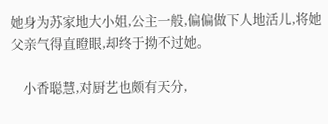她身为苏家地大小姐,公主一般,偏偏做下人地活儿,将她父亲气得直瞪眼,却终于拗不过她。

    小香聪慧,对厨艺也颇有天分,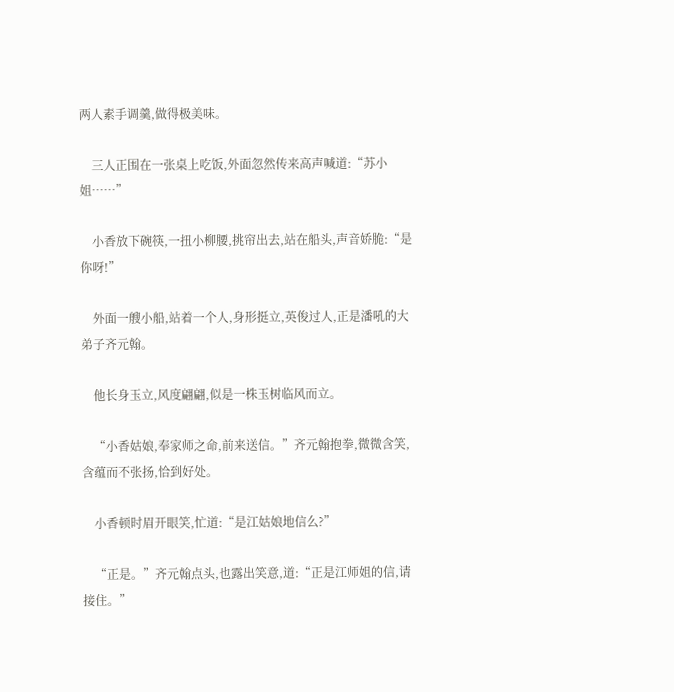两人素手调羹,做得极美味。

    三人正围在一张桌上吃饭,外面忽然传来高声喊道:“苏小姐……”

    小香放下碗筷,一扭小柳腰,挑帘出去,站在船头,声音娇脆:“是你呀!”

    外面一艘小船,站着一个人,身形挺立,英俊过人,正是潘吼的大弟子齐元翰。

    他长身玉立,风度翩翩,似是一株玉树临风而立。

    “小香姑娘,奉家师之命,前来送信。”齐元翰抱拳,微微含笑,含蕴而不张扬,恰到好处。

    小香顿时眉开眼笑,忙道:“是江姑娘地信么?”

    “正是。”齐元翰点头,也露出笑意,道:“正是江师姐的信,请接住。”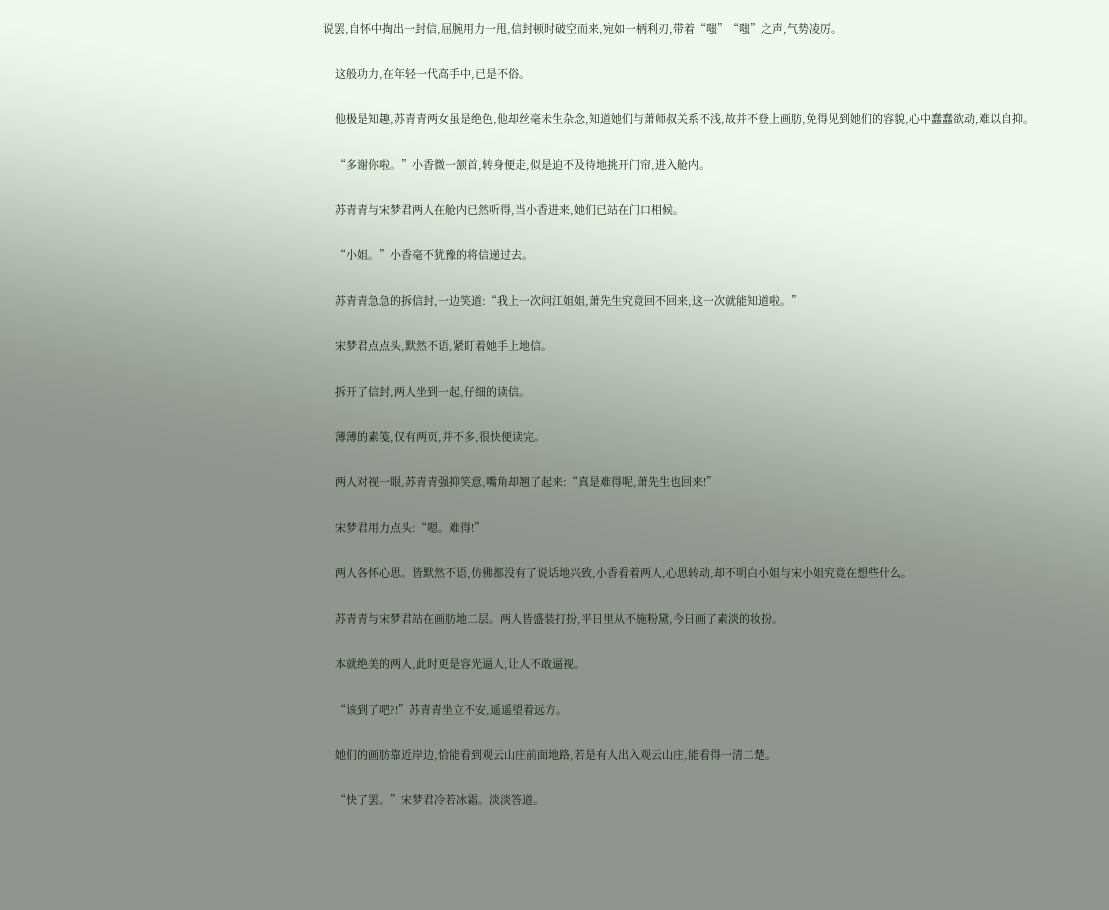说罢,自怀中掏出一封信,屈腕用力一甩,信封顿时破空而来,宛如一柄利刃,带着“嗤”“嗤”之声,气势凌厉。

    这般功力,在年轻一代高手中,已是不俗。

    他极是知趣,苏青青两女虽是绝色,他却丝毫未生杂念,知道她们与萧师叔关系不浅,故并不登上画肪,免得见到她们的容貌,心中蠢蠢欲动,难以自抑。

    “多谢你啦。”小香微一颔首,转身便走,似是迫不及待地挑开门帘,进入舱内。

    苏青青与宋梦君两人在舱内已然听得,当小香进来,她们已站在门口相候。

    “小姐。”小香毫不犹豫的将信递过去。

    苏青青急急的拆信封,一边笑道:“我上一次问江姐姐,萧先生究竟回不回来,这一次就能知道啦。”

    宋梦君点点头,默然不语,紧盯着她手上地信。

    拆开了信封,两人坐到一起,仔细的读信。

    薄薄的素笺,仅有两页,并不多,很快便读完。

    两人对视一眼,苏青青强抑笑意,嘴角却翘了起来:“真是难得呢,萧先生也回来!”

    宋梦君用力点头:“嗯。难得!”

    两人各怀心思。皆默然不语,仿佛都没有了说话地兴致,小香看着两人,心思转动,却不明白小姐与宋小姐究竟在想些什么。

    苏青青与宋梦君站在画肪地二层。两人皆盛装打扮,平日里从不施粉黛,今日画了素淡的妆扮。

    本就绝美的两人,此时更是容光逼人,让人不敢逼视。

    “该到了吧?!”苏青青坐立不安,遥遥望着远方。

    她们的画肪靠近岸边,恰能看到观云山庄前面地路,若是有人出入观云山庄,能看得一清二楚。

    “快了罢。”宋梦君冷若冰霜。淡淡答道。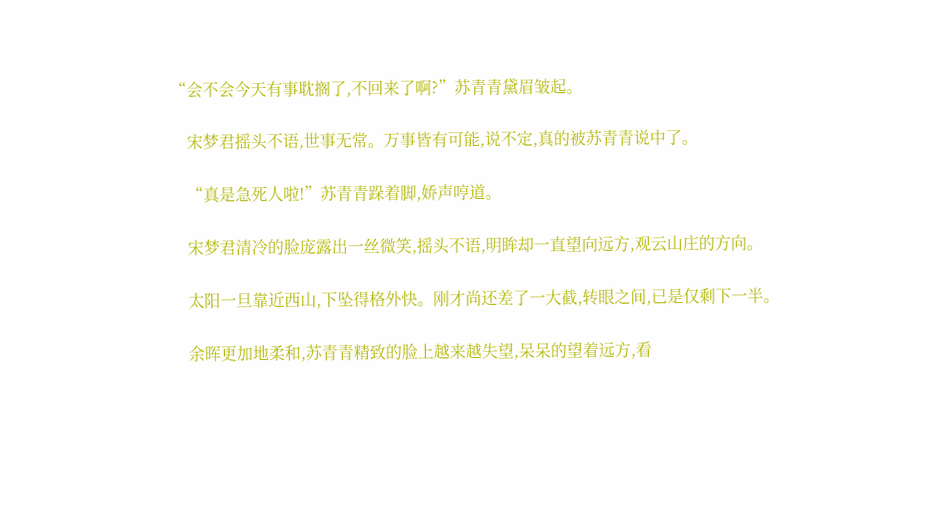“会不会今天有事耽搁了,不回来了啊?”苏青青黛眉皱起。

    宋梦君摇头不语,世事无常。万事皆有可能,说不定,真的被苏青青说中了。

    “真是急死人啦!”苏青青跺着脚,娇声哼道。

    宋梦君清冷的脸庞露出一丝微笑,摇头不语,明眸却一直望向远方,观云山庄的方向。

    太阳一旦靠近西山,下坠得格外快。刚才尚还差了一大截,转眼之间,已是仅剩下一半。

    余晖更加地柔和,苏青青精致的脸上越来越失望,呆呆的望着远方,看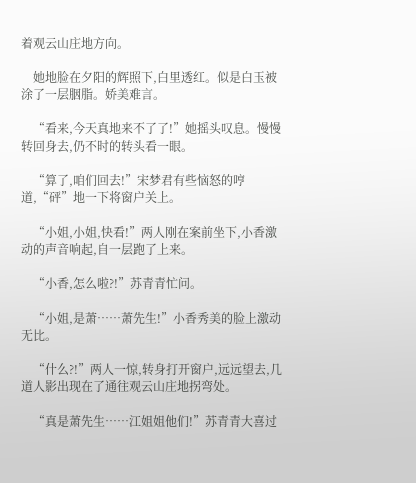着观云山庄地方向。

    她地脸在夕阳的辉照下,白里透红。似是白玉被涂了一层胭脂。娇美难言。

    “看来,今天真地来不了了!”她摇头叹息。慢慢转回身去,仍不时的转头看一眼。

    “算了,咱们回去!”宋梦君有些恼怒的哼道,“砰”地一下将窗户关上。

    “小姐,小姐,快看!”两人刚在案前坐下,小香激动的声音响起,自一层跑了上来。

    “小香,怎么啦?!”苏青青忙问。

    “小姐,是萧……萧先生!”小香秀美的脸上激动无比。

    “什么?!”两人一惊,转身打开窗户,远远望去,几道人影出现在了通往观云山庄地拐弯处。

    “真是萧先生……江姐姐他们!”苏青青大喜过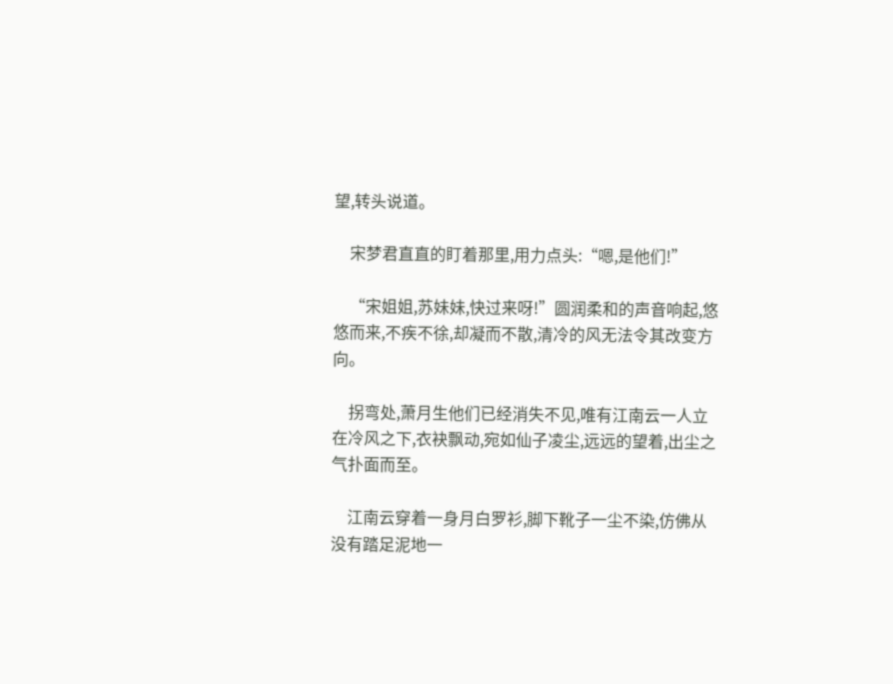望,转头说道。

    宋梦君直直的盯着那里,用力点头:“嗯,是他们!”

    “宋姐姐,苏妹妹,快过来呀!”圆润柔和的声音响起,悠悠而来,不疾不徐,却凝而不散,清冷的风无法令其改变方向。

    拐弯处,萧月生他们已经消失不见,唯有江南云一人立在冷风之下,衣袂飘动,宛如仙子凌尘,远远的望着,出尘之气扑面而至。

    江南云穿着一身月白罗衫,脚下靴子一尘不染,仿佛从没有踏足泥地一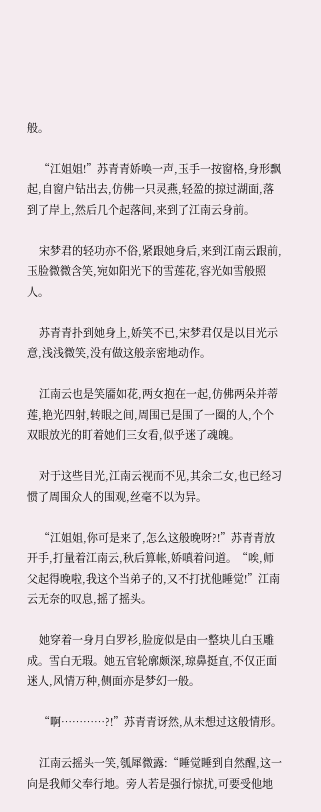般。

    “江姐姐!”苏青青娇唤一声,玉手一按窗格,身形飘起,自窗户钻出去,仿佛一只灵燕,轻盈的掠过湖面,落到了岸上,然后几个起落间,来到了江南云身前。

    宋梦君的轻功亦不俗,紧跟她身后,来到江南云跟前,玉脸微微含笑,宛如阳光下的雪莲花,容光如雪般照人。

    苏青青扑到她身上,娇笑不已,宋梦君仅是以目光示意,浅浅微笑,没有做这般亲密地动作。

    江南云也是笑靥如花,两女抱在一起,仿佛两朵并蒂莲,艳光四射,转眼之间,周围已是围了一圈的人,个个双眼放光的盯着她们三女看,似乎迷了魂魄。

    对于这些目光,江南云视而不见,其余二女,也已经习惯了周围众人的围观,丝毫不以为异。

    “江姐姐,你可是来了,怎么这般晚呀?!”苏青青放开手,打量着江南云,秋后算帐,娇嗔着问道。“唉,师父起得晚啦,我这个当弟子的,又不打扰他睡觉!”江南云无奈的叹息,摇了摇头。

    她穿着一身月白罗衫,脸庞似是由一整块儿白玉雕成。雪白无瑕。她五官轮廓颇深,琼鼻挺直,不仅正面迷人,风情万种,侧面亦是梦幻一般。

    “啊…………?!”苏青青讶然,从未想过这般情形。

    江南云摇头一笑,瓠犀微露:“睡觉睡到自然醒,这一向是我师父奉行地。旁人若是强行惊扰,可要受他地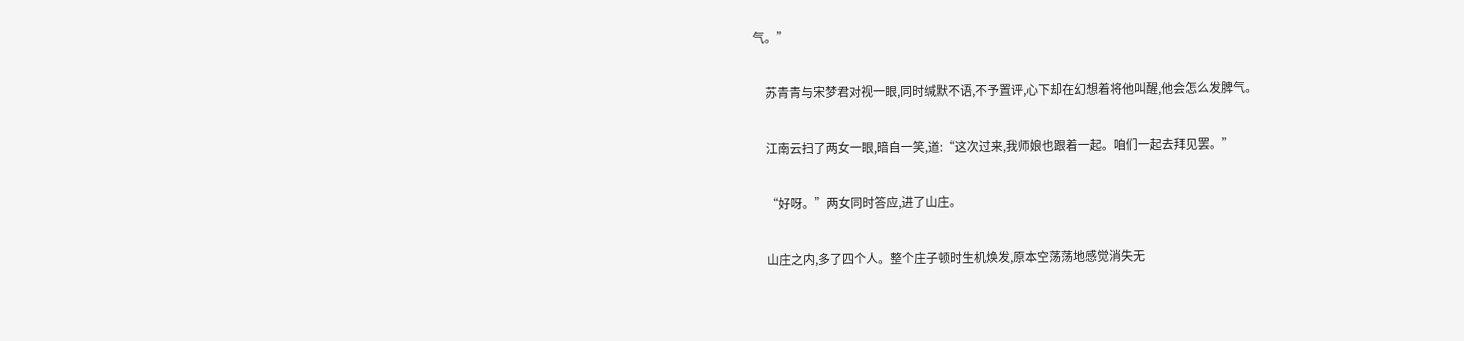气。”

    苏青青与宋梦君对视一眼,同时缄默不语,不予置评,心下却在幻想着将他叫醒,他会怎么发脾气。

    江南云扫了两女一眼,暗自一笑,道:“这次过来,我师娘也跟着一起。咱们一起去拜见罢。”

    “好呀。”两女同时答应,进了山庄。

    山庄之内,多了四个人。整个庄子顿时生机焕发,原本空荡荡地感觉消失无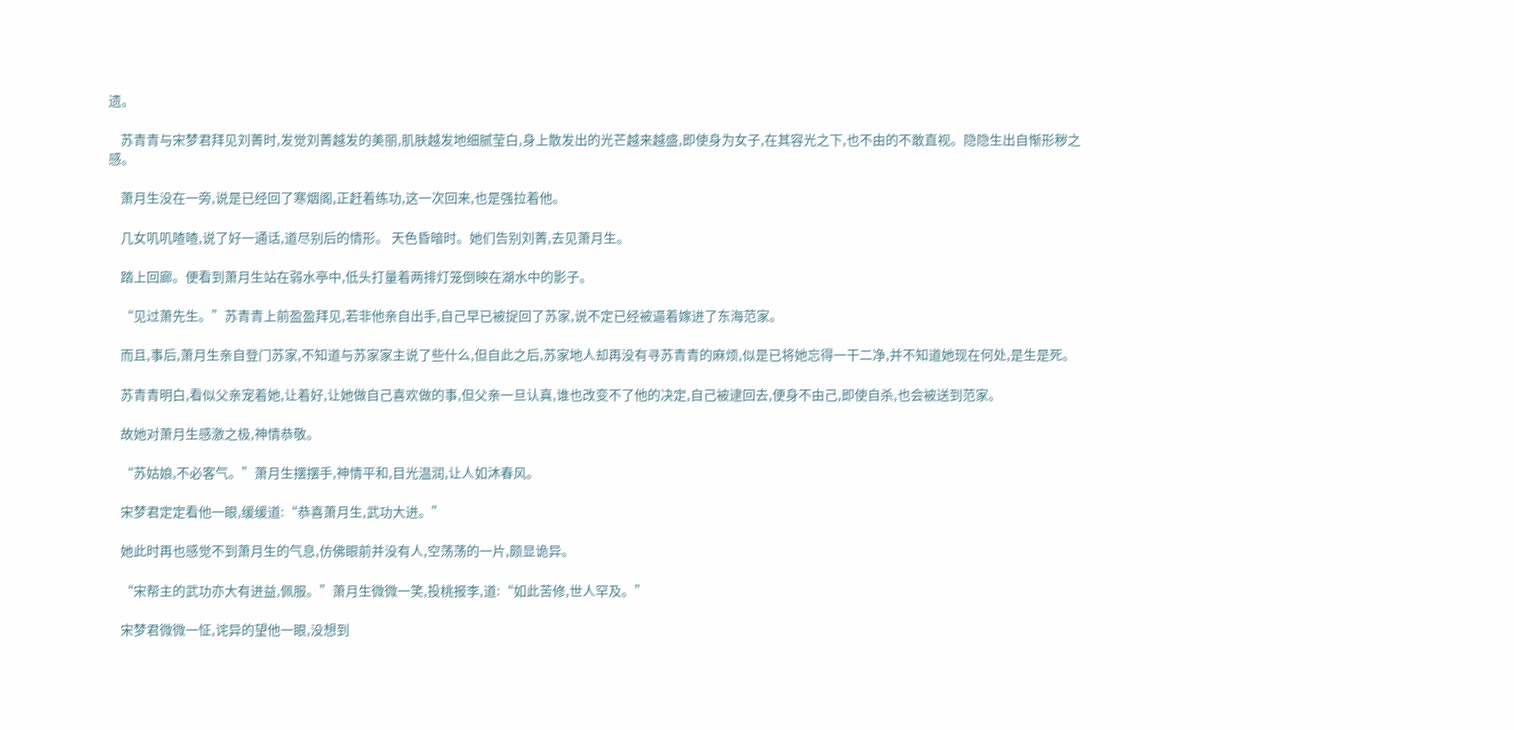遗。

    苏青青与宋梦君拜见刘菁时,发觉刘菁越发的美丽,肌肤越发地细腻莹白,身上散发出的光芒越来越盛,即使身为女子,在其容光之下,也不由的不敢直视。隐隐生出自惭形秽之感。

    萧月生没在一旁,说是已经回了寒烟阁,正赶着练功,这一次回来,也是强拉着他。

    几女叽叽喳喳,说了好一通话,道尽别后的情形。 天色昏暗时。她们告别刘菁,去见萧月生。

    踏上回廊。便看到萧月生站在弱水亭中,低头打量着两排灯笼倒映在湖水中的影子。

    “见过萧先生。”苏青青上前盈盈拜见,若非他亲自出手,自己早已被捉回了苏家,说不定已经被逼着嫁进了东海范家。

    而且,事后,萧月生亲自登门苏家,不知道与苏家家主说了些什么,但自此之后,苏家地人却再没有寻苏青青的麻烦,似是已将她忘得一干二净,并不知道她现在何处,是生是死。

    苏青青明白,看似父亲宠着她,让着好,让她做自己喜欢做的事,但父亲一旦认真,谁也改变不了他的决定,自己被逮回去,便身不由己,即使自杀,也会被送到范家。

    故她对萧月生感激之极,神情恭敬。

    “苏姑娘,不必客气。”萧月生摆摆手,神情平和,目光温润,让人如沐春风。

    宋梦君定定看他一眼,缓缓道:“恭喜萧月生,武功大进。”

    她此时再也感觉不到萧月生的气息,仿佛眼前并没有人,空荡荡的一片,颇显诡异。

    “宋帮主的武功亦大有进益,佩服。”萧月生微微一笑,投桃报李,道:“如此苦修,世人罕及。”

    宋梦君微微一怔,诧异的望他一眼,没想到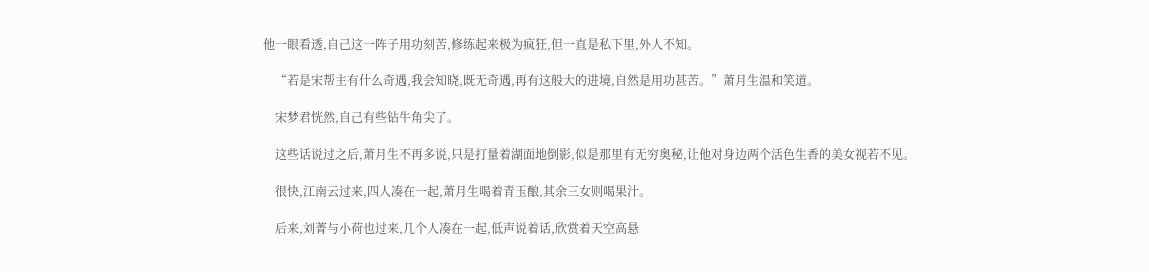他一眼看透,自己这一阵子用功刻苦,修练起来极为疯狂,但一直是私下里,外人不知。

    “若是宋帮主有什么奇遇,我会知晓,既无奇遇,再有这般大的进境,自然是用功甚苦。”萧月生温和笑道。

    宋梦君恍然,自己有些钻牛角尖了。

    这些话说过之后,萧月生不再多说,只是打量着湖面地倒影,似是那里有无穷奥秘,让他对身边两个活色生香的美女视若不见。

    很快,江南云过来,四人凑在一起,萧月生喝着青玉酿,其余三女则喝果汁。

    后来,刘菁与小荷也过来,几个人凑在一起,低声说着话,欣赏着天空高悬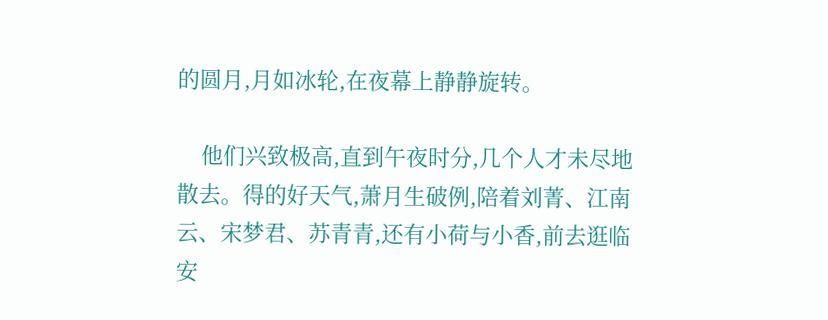的圆月,月如冰轮,在夜幕上静静旋转。

    他们兴致极高,直到午夜时分,几个人才未尽地散去。得的好天气,萧月生破例,陪着刘菁、江南云、宋梦君、苏青青,还有小荷与小香,前去逛临安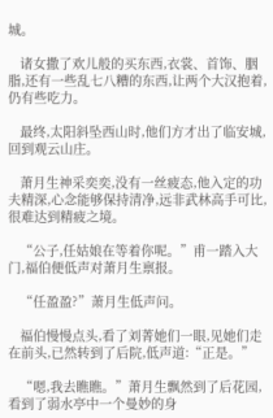城。

    诸女撒了欢儿般的买东西,衣裳、首饰、胭脂,还有一些乱七八糟的东西,让两个大汉抱着,仍有些吃力。

    最终,太阳斜坠西山时,他们方才出了临安城,回到观云山庄。

    萧月生神采奕奕,没有一丝疲态,他入定的功夫精深,心念能够保持清净,远非武林高手可比,很难达到精疲之境。

    “公子,任姑娘在等着你呢。”甫一踏入大门,福伯便低声对萧月生禀报。

    “任盈盈?”萧月生低声问。

    福伯慢慢点头,看了刘菁她们一眼,见她们走在前头,已然转到了后院,低声道:“正是。”

    “嗯,我去瞧瞧。”萧月生飘然到了后花园,看到了弱水亭中一个曼妙的身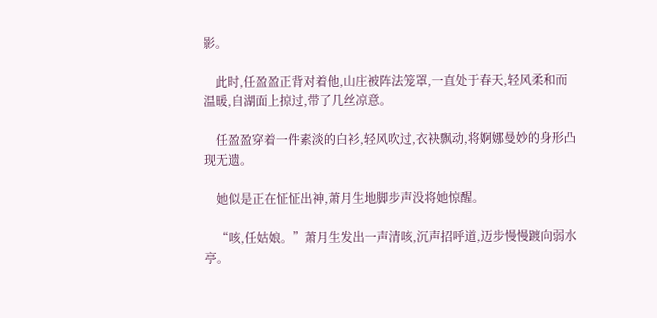影。

    此时,任盈盈正背对着他,山庄被阵法笼罩,一直处于春天,轻风柔和而温暖,自湖面上掠过,带了几丝凉意。

    任盈盈穿着一件素淡的白衫,轻风吹过,衣袂飘动,将婀娜曼妙的身形凸现无遗。

    她似是正在怔怔出神,萧月生地脚步声没将她惊醒。

    “咳,任姑娘。”萧月生发出一声清咳,沉声招呼道,迈步慢慢踱向弱水亭。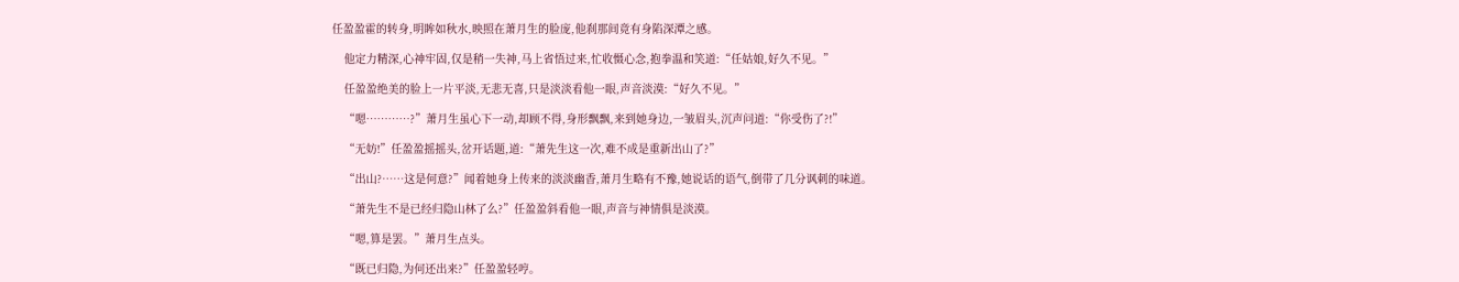任盈盈霍的转身,明眸如秋水,映照在萧月生的脸庞,他刹那间竟有身陷深潭之感。

    他定力精深,心神牢固,仅是稍一失神,马上省悟过来,忙收慑心念,抱拳温和笑道:“任姑娘,好久不见。”

    任盈盈绝美的脸上一片平淡,无悲无喜,只是淡淡看他一眼,声音淡漠:“好久不见。”

    “嗯…………?”萧月生虽心下一动,却顾不得,身形飘飘,来到她身边,一皱眉头,沉声问道:“你受伤了?!”

    “无妨!”任盈盈摇摇头,岔开话题,道:“萧先生这一次,难不成是重新出山了?”

    “出山?……这是何意?”闻着她身上传来的淡淡幽香,萧月生略有不豫,她说话的语气,倒带了几分讽刺的味道。

    “萧先生不是已经归隐山林了么?”任盈盈斜看他一眼,声音与神情俱是淡漠。

    “嗯,算是罢。”萧月生点头。

    “既已归隐,为何还出来?”任盈盈轻哼。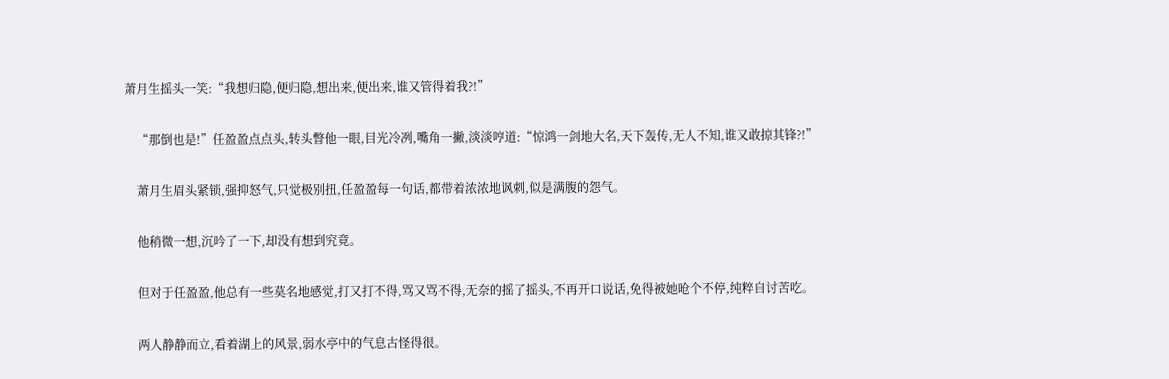萧月生摇头一笑:“我想归隐,便归隐,想出来,便出来,谁又管得着我?!”

    “那倒也是!”任盈盈点点头,转头瞥他一眼,目光冷冽,嘴角一撇,淡淡哼道:“惊鸿一剑地大名,天下轰传,无人不知,谁又敢掠其锋?!”

    萧月生眉头紧锁,强抑怒气,只觉极别扭,任盈盈每一句话,都带着浓浓地讽刺,似是满腹的怨气。

    他稍微一想,沉吟了一下,却没有想到究竟。

    但对于任盈盈,他总有一些莫名地感觉,打又打不得,骂又骂不得,无奈的摇了摇头,不再开口说话,免得被她呛个不停,纯粹自讨苦吃。

    两人静静而立,看着湖上的风景,弱水亭中的气息古怪得很。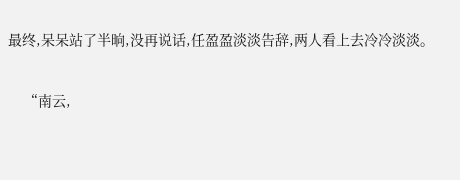最终,呆呆站了半晌,没再说话,任盈盈淡淡告辞,两人看上去冷冷淡淡。

    “南云,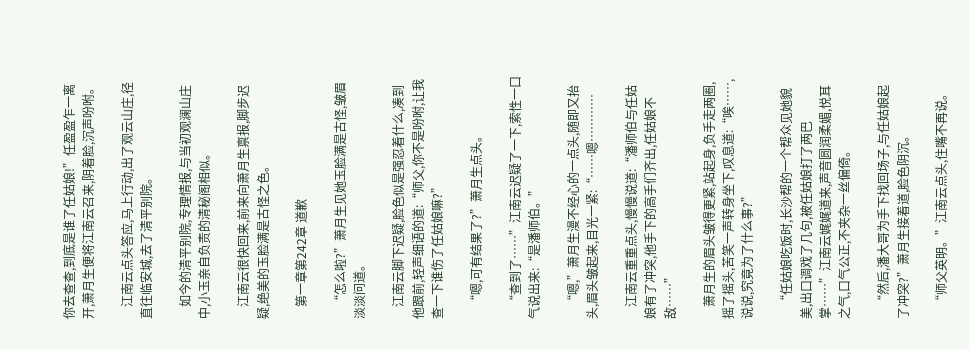你去查查,到底是谁了任姑娘!”任盈盈乍一离开,萧月生便将江南云召来,阴着脸,沉声吩咐。

    江南云点头答应,马上行动,出了观云山庄,径直往临安城,去了清平别院。

    如今的清平别院,专理情报,与当初观澜山庄中,小玉亲自负责的清秘阁相似。

    江南云很快回来,前来向萧月生禀报,脚步迟疑,绝美的玉脸满是古怪之色。

    第一章第242章 道歉

    “怎么啦?”萧月生见她玉脸满是古怪,皱眉淡淡问道。

    江南云脚下迟疑,脸色似是强忍着什么,凑到他跟前,轻声细语的道:“师父,你不是吩咐,让我查一下谁伤了任姑娘嘛?”

    “嗯,可有结果了?”萧月生点头。

    “查到了……”江南云迟疑了一下,索性一口气说出来:“是潘师伯。”

    “嗯,”萧月生漫不经心的一点头,随即又抬头,眉头皱起来,目光一紧:“……嗯…………

    江南云重重点头,慢慢说道:“潘师伯与任姑娘有了冲突,他手下的高手们齐出,任姑娘不敌……”

    萧月生的眉头皱得更紧,站起身,负手走两圈,摇了摇头,苦笑一声转身坐下,叹息道:“唉……,说说,究竟为了什么事?”

    “任姑娘吃饭时,长沙帮的一个帮众见她貌美,出口调戏了几句,被任姑娘打了两巴掌……”江南云娓娓道来,声音圆润柔媚,悦耳之气,口气公正,不夹杂一丝偏倚。

    “然后,潘大哥为手下找回场子,与任姑娘起了冲突?”萧月生接着道,脸色阴沉。

    “师父英明。”江南云点头,住嘴不再说。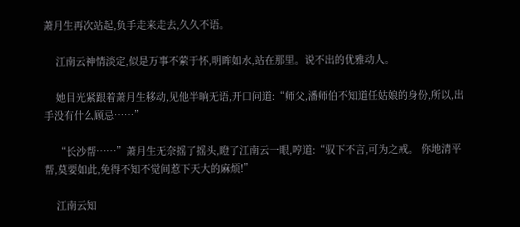萧月生再次站起,负手走来走去,久久不语。

    江南云神情淡定,似是万事不萦于怀,明眸如水,站在那里。说不出的优雅动人。

    她目光紧跟着萧月生移动,见他半晌无语,开口问道:“师父,潘师伯不知道任姑娘的身份,所以,出手没有什么顾忌……”

    “长沙帮……”萧月生无奈摇了摇头,瞪了江南云一眼,哼道:“驭下不言,可为之戒。 你地清平帮,莫要如此,免得不知不觉间惹下天大的麻烦!”

    江南云知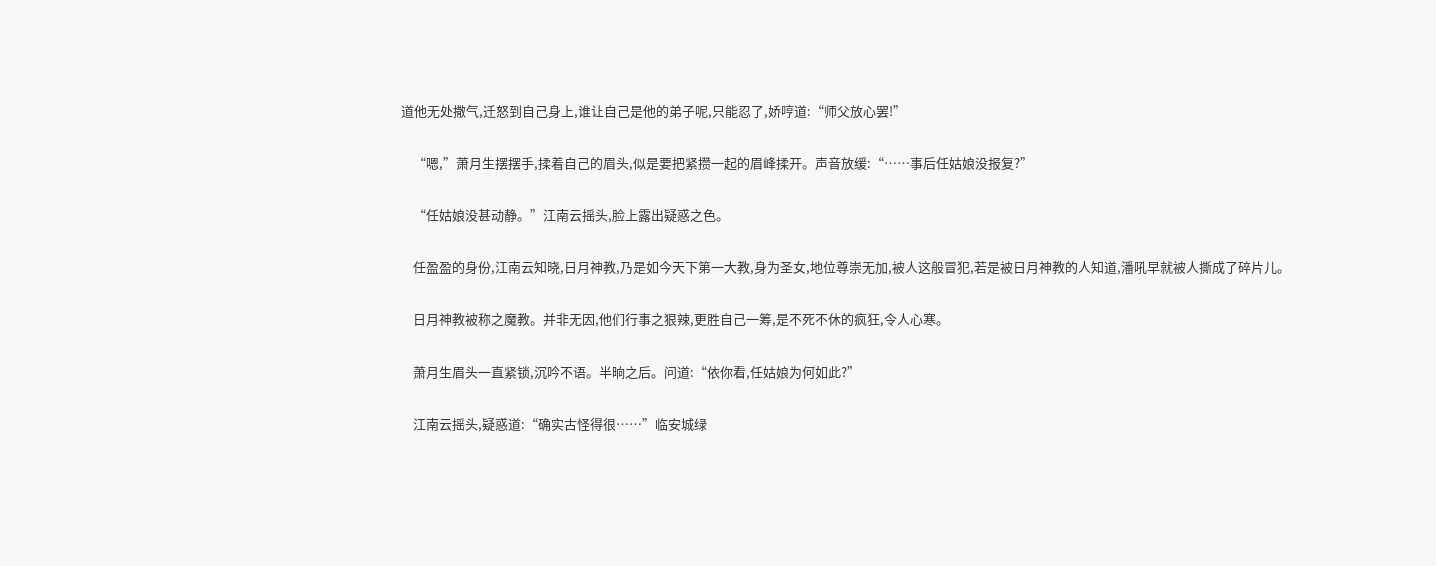道他无处撒气,迁怒到自己身上,谁让自己是他的弟子呢,只能忍了,娇哼道:“师父放心罢!”

    “嗯,”萧月生摆摆手,揉着自己的眉头,似是要把紧攒一起的眉峰揉开。声音放缓:“……事后任姑娘没报复?”

    “任姑娘没甚动静。”江南云摇头,脸上露出疑惑之色。

    任盈盈的身份,江南云知晓,日月神教,乃是如今天下第一大教,身为圣女,地位尊崇无加,被人这般冒犯,若是被日月神教的人知道,潘吼早就被人撕成了碎片儿。

    日月神教被称之魔教。并非无因,他们行事之狠辣,更胜自己一筹,是不死不休的疯狂,令人心寒。

    萧月生眉头一直紧锁,沉吟不语。半晌之后。问道:“依你看,任姑娘为何如此?”

    江南云摇头,疑惑道:“确实古怪得很……”临安城绿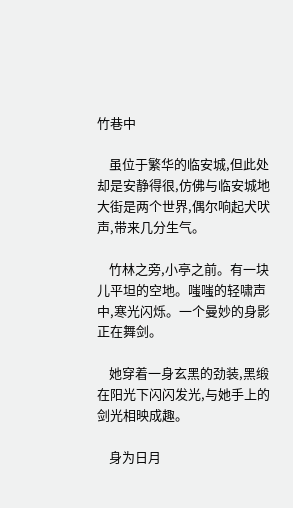竹巷中

    虽位于繁华的临安城,但此处却是安静得很,仿佛与临安城地大街是两个世界,偶尔响起犬吠声,带来几分生气。

    竹林之旁,小亭之前。有一块儿平坦的空地。嗤嗤的轻啸声中,寒光闪烁。一个曼妙的身影正在舞剑。

    她穿着一身玄黑的劲装,黑缎在阳光下闪闪发光,与她手上的剑光相映成趣。

    身为日月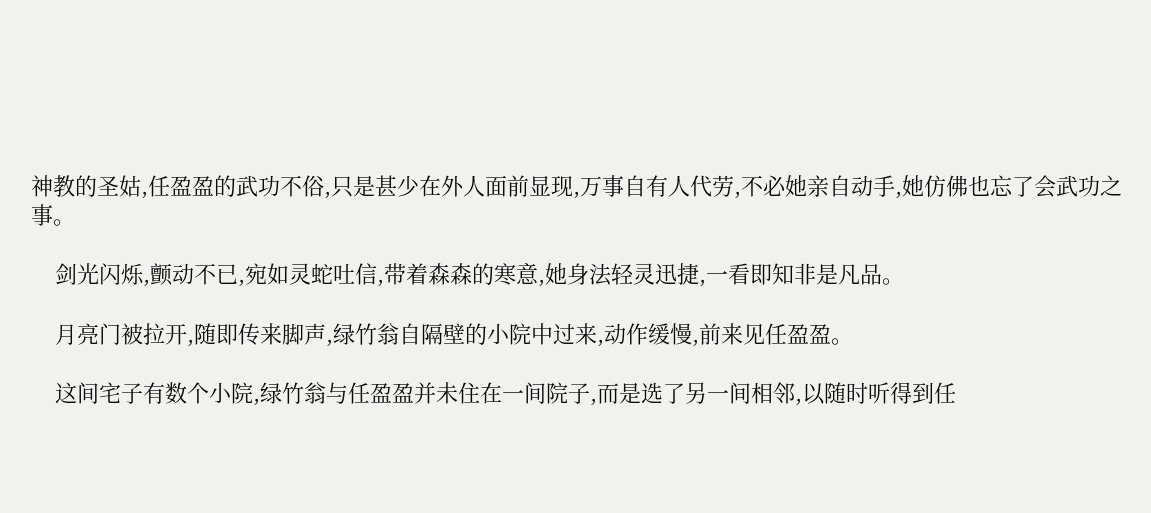神教的圣姑,任盈盈的武功不俗,只是甚少在外人面前显现,万事自有人代劳,不必她亲自动手,她仿佛也忘了会武功之事。

    剑光闪烁,颤动不已,宛如灵蛇吐信,带着森森的寒意,她身法轻灵迅捷,一看即知非是凡品。

    月亮门被拉开,随即传来脚声,绿竹翁自隔壁的小院中过来,动作缓慢,前来见任盈盈。

    这间宅子有数个小院,绿竹翁与任盈盈并未住在一间院子,而是选了另一间相邻,以随时听得到任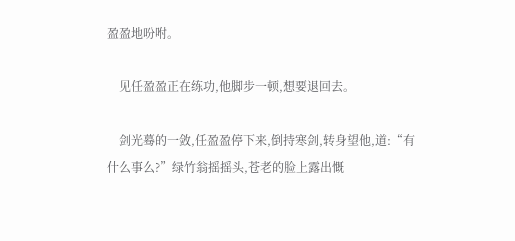盈盈地吩咐。

    见任盈盈正在练功,他脚步一顿,想要退回去。

    剑光蓦的一敛,任盈盈停下来,倒持寒剑,转身望他,道:“有什么事么?”绿竹翁摇摇头,苍老的脸上露出慨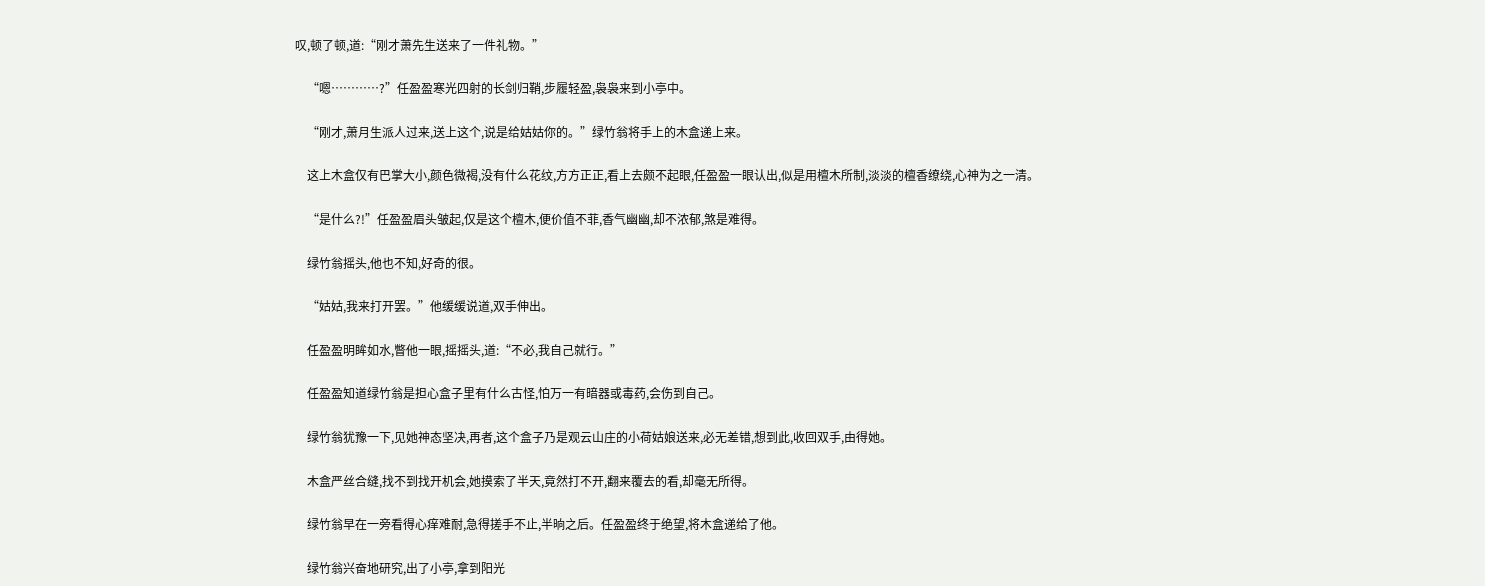叹,顿了顿,道:“刚才萧先生送来了一件礼物。”

    “嗯…………?”任盈盈寒光四射的长剑归鞘,步履轻盈,袅袅来到小亭中。

    “刚才,萧月生派人过来,送上这个,说是给姑姑你的。”绿竹翁将手上的木盒递上来。

    这上木盒仅有巴掌大小,颜色微褐,没有什么花纹,方方正正,看上去颇不起眼,任盈盈一眼认出,似是用檀木所制,淡淡的檀香缭绕,心神为之一清。

    “是什么?!”任盈盈眉头皱起,仅是这个檀木,便价值不菲,香气幽幽,却不浓郁,煞是难得。

    绿竹翁摇头,他也不知,好奇的很。

    “姑姑,我来打开罢。”他缓缓说道,双手伸出。

    任盈盈明眸如水,瞥他一眼,摇摇头,道:“不必,我自己就行。”

    任盈盈知道绿竹翁是担心盒子里有什么古怪,怕万一有暗器或毒药,会伤到自己。

    绿竹翁犹豫一下,见她神态坚决,再者,这个盒子乃是观云山庄的小荷姑娘送来,必无差错,想到此,收回双手,由得她。

    木盒严丝合缝,找不到找开机会,她摸索了半天,竟然打不开,翻来覆去的看,却毫无所得。

    绿竹翁早在一旁看得心痒难耐,急得搓手不止,半晌之后。任盈盈终于绝望,将木盒递给了他。

    绿竹翁兴奋地研究,出了小亭,拿到阳光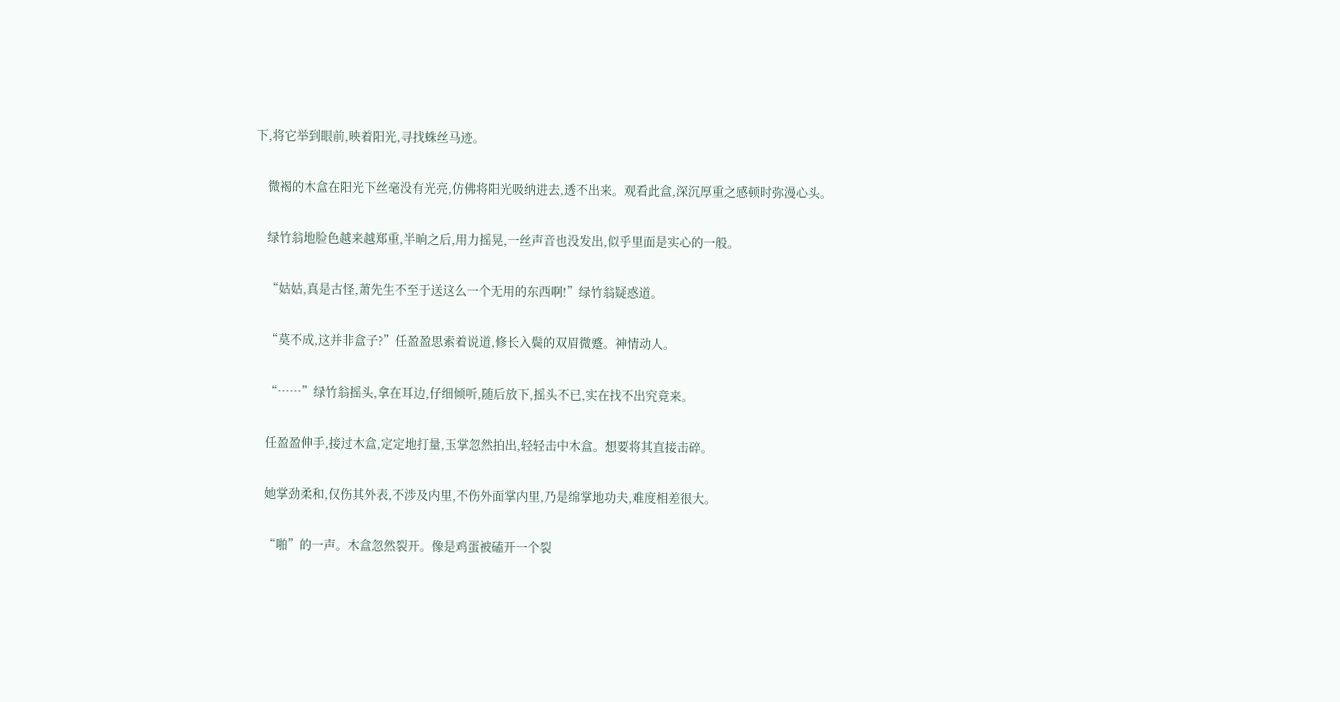下,将它举到眼前,映着阳光,寻找蛛丝马迹。

    微褐的木盒在阳光下丝毫没有光亮,仿佛将阳光吸纳进去,透不出来。观看此盒,深沉厚重之感顿时弥漫心头。

    绿竹翁地脸色越来越郑重,半晌之后,用力摇晃,一丝声音也没发出,似乎里面是实心的一般。

    “姑姑,真是古怪,萧先生不至于送这么一个无用的东西啊!”绿竹翁疑惑道。

    “莫不成,这并非盒子?”任盈盈思索着说道,修长入鬓的双眉微蹙。神情动人。

    “……”绿竹翁摇头,拿在耳边,仔细倾听,随后放下,摇头不已,实在找不出究竟来。

    任盈盈伸手,接过木盒,定定地打量,玉掌忽然拍出,轻轻击中木盒。想要将其直接击碎。

    她掌劲柔和,仅伤其外表,不涉及内里,不伤外面掌内里,乃是绵掌地功夫,难度相差很大。

    “啪”的一声。木盒忽然裂开。像是鸡蛋被磕开一个裂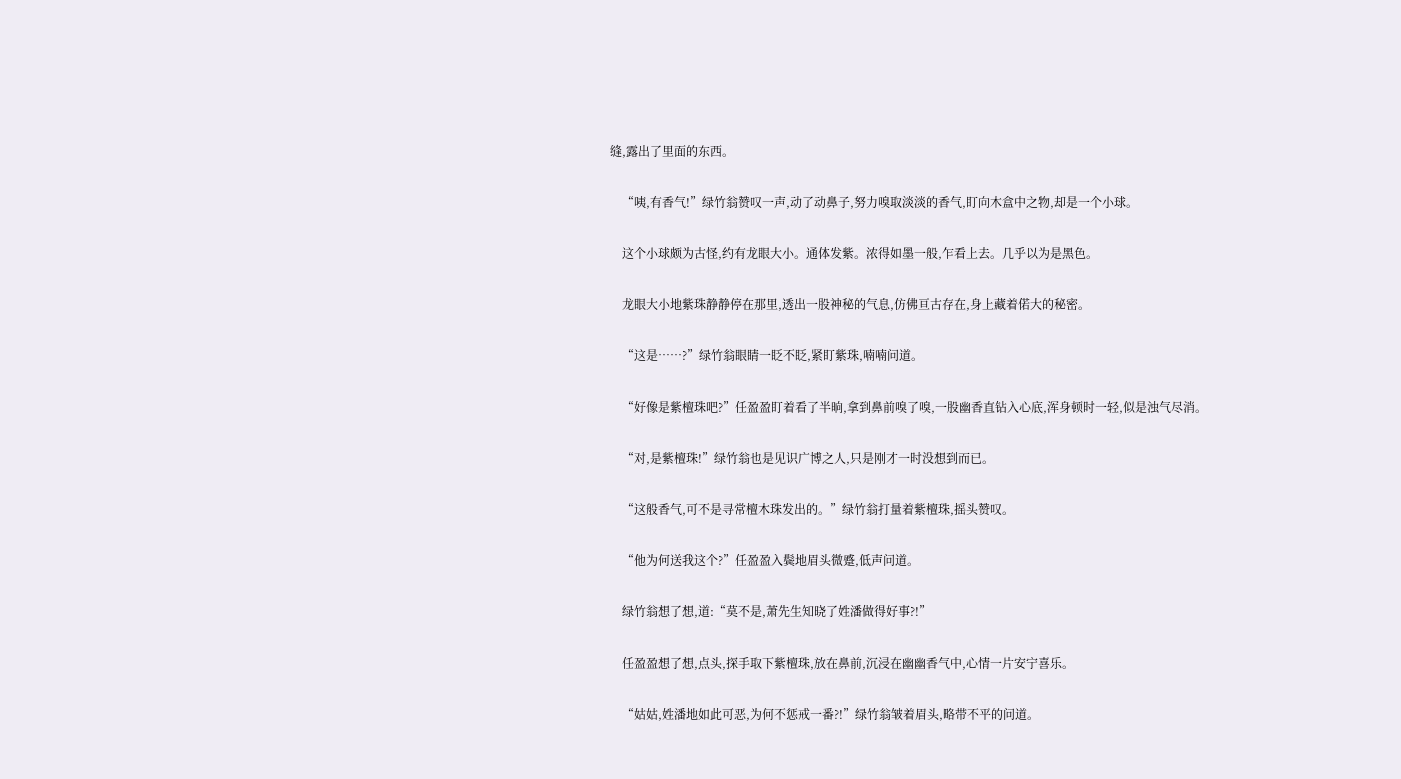缝,露出了里面的东西。

    “咦,有香气!”绿竹翁赞叹一声,动了动鼻子,努力嗅取淡淡的香气,盯向木盒中之物,却是一个小球。

    这个小球颇为古怪,约有龙眼大小。通体发紫。浓得如墨一般,乍看上去。几乎以为是黑色。

    龙眼大小地紫珠静静停在那里,透出一股神秘的气息,仿佛亘古存在,身上藏着偌大的秘密。

    “这是……?”绿竹翁眼睛一眨不眨,紧盯紫珠,喃喃问道。

    “好像是紫檀珠吧?”任盈盈盯着看了半晌,拿到鼻前嗅了嗅,一股幽香直钻入心底,浑身顿时一轻,似是浊气尽消。

    “对,是紫檀珠!”绿竹翁也是见识广博之人,只是刚才一时没想到而已。

    “这般香气,可不是寻常檀木珠发出的。”绿竹翁打量着紫檀珠,摇头赞叹。

    “他为何送我这个?”任盈盈入鬓地眉头微蹙,低声问道。

    绿竹翁想了想,道:“莫不是,萧先生知晓了姓潘做得好事?!”

    任盈盈想了想,点头,探手取下紫檀珠,放在鼻前,沉浸在幽幽香气中,心情一片安宁喜乐。

    “姑姑,姓潘地如此可恶,为何不惩戒一番?!”绿竹翁皱着眉头,略带不平的问道。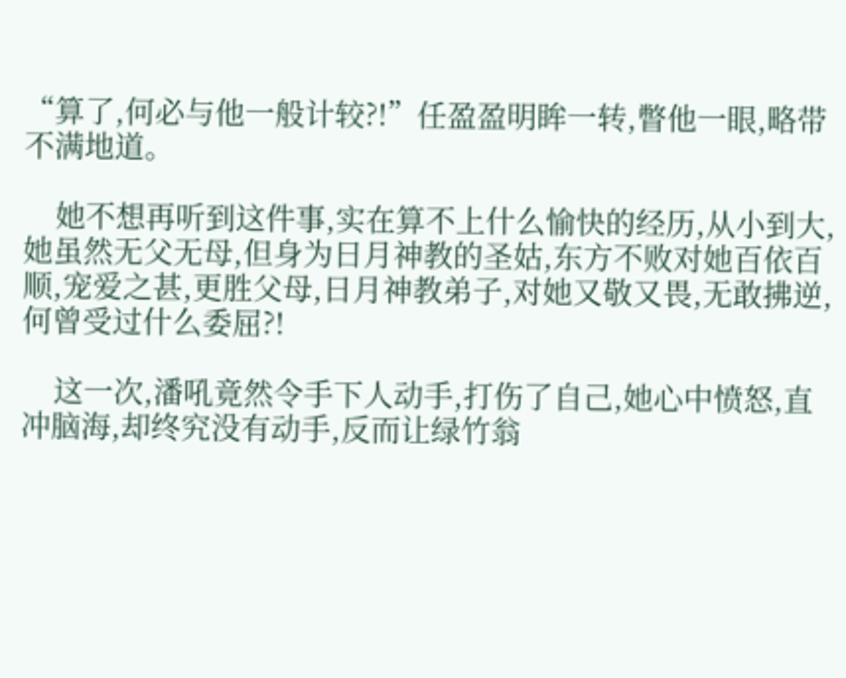“算了,何必与他一般计较?!”任盈盈明眸一转,瞥他一眼,略带不满地道。

    她不想再听到这件事,实在算不上什么愉快的经历,从小到大,她虽然无父无母,但身为日月神教的圣姑,东方不败对她百依百顺,宠爱之甚,更胜父母,日月神教弟子,对她又敬又畏,无敢拂逆,何曾受过什么委屈?!

    这一次,潘吼竟然令手下人动手,打伤了自己,她心中愤怒,直冲脑海,却终究没有动手,反而让绿竹翁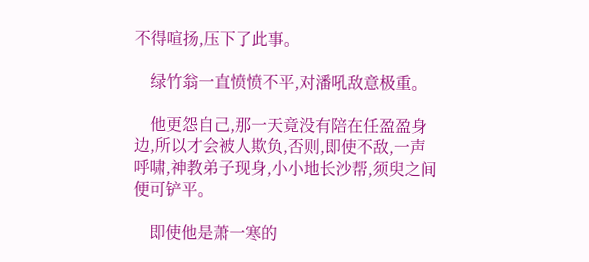不得喧扬,压下了此事。

    绿竹翁一直愤愤不平,对潘吼敌意极重。

    他更怨自己,那一天竟没有陪在任盈盈身边,所以才会被人欺负,否则,即使不敌,一声呼啸,神教弟子现身,小小地长沙帮,须臾之间便可铲平。

    即使他是萧一寒的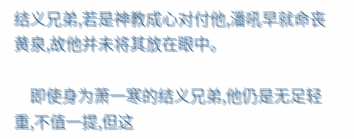结义兄弟,若是神教成心对付他,潘吼早就命丧黄泉,故他并未将其放在眼中。

    即使身为萧一寒的结义兄弟,他仍是无足轻重,不值一提,但这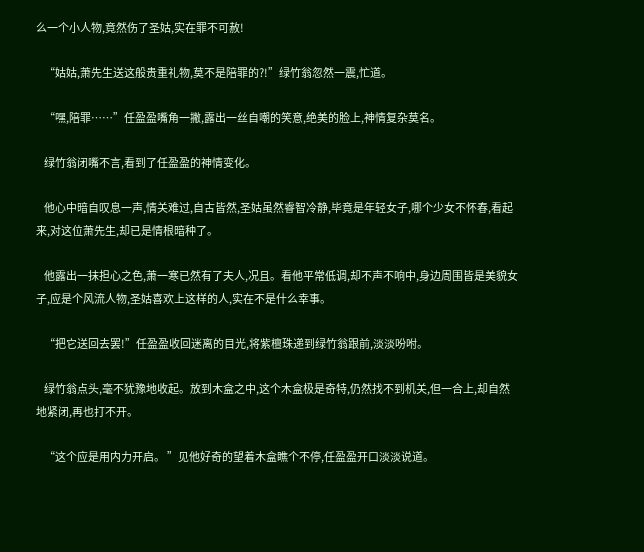么一个小人物,竟然伤了圣姑,实在罪不可赦!

    “姑姑,萧先生送这般贵重礼物,莫不是陪罪的?!”绿竹翁忽然一震,忙道。

    “嘿,陪罪……”任盈盈嘴角一撇,露出一丝自嘲的笑意,绝美的脸上,神情复杂莫名。

    绿竹翁闭嘴不言,看到了任盈盈的神情变化。

    他心中暗自叹息一声,情关难过,自古皆然,圣姑虽然睿智冷静,毕竟是年轻女子,哪个少女不怀春,看起来,对这位萧先生,却已是情根暗种了。

    他露出一抹担心之色,萧一寒已然有了夫人,况且。看他平常低调,却不声不响中,身边周围皆是美貌女子,应是个风流人物,圣姑喜欢上这样的人,实在不是什么幸事。

    “把它送回去罢!”任盈盈收回迷离的目光,将紫檀珠递到绿竹翁跟前,淡淡吩咐。

    绿竹翁点头,毫不犹豫地收起。放到木盒之中,这个木盒极是奇特,仍然找不到机关,但一合上,却自然地紧闭,再也打不开。

    “这个应是用内力开启。 ”见他好奇的望着木盒瞧个不停,任盈盈开口淡淡说道。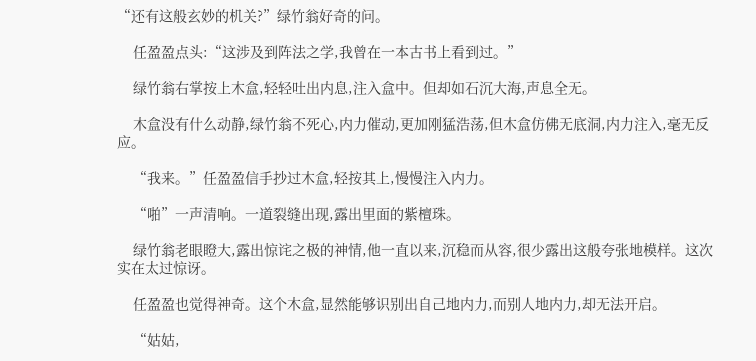“还有这般玄妙的机关?”绿竹翁好奇的问。

    任盈盈点头:“这涉及到阵法之学,我曾在一本古书上看到过。”

    绿竹翁右掌按上木盒,轻轻吐出内息,注入盒中。但却如石沉大海,声息全无。

    木盒没有什么动静,绿竹翁不死心,内力催动,更加刚猛浩荡,但木盒仿佛无底洞,内力注入,毫无反应。

    “我来。”任盈盈信手抄过木盒,轻按其上,慢慢注入内力。

    “啪”一声清响。一道裂缝出现,露出里面的紫檀珠。

    绿竹翁老眼瞪大,露出惊诧之极的神情,他一直以来,沉稳而从容,很少露出这般夸张地模样。这次实在太过惊讶。

    任盈盈也觉得神奇。这个木盒,显然能够识别出自己地内力,而别人地内力,却无法开启。

    “姑姑,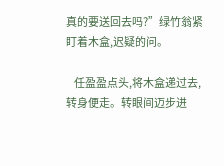真的要送回去吗?”绿竹翁紧盯着木盒,迟疑的问。

    任盈盈点头,将木盒递过去,转身便走。转眼间迈步进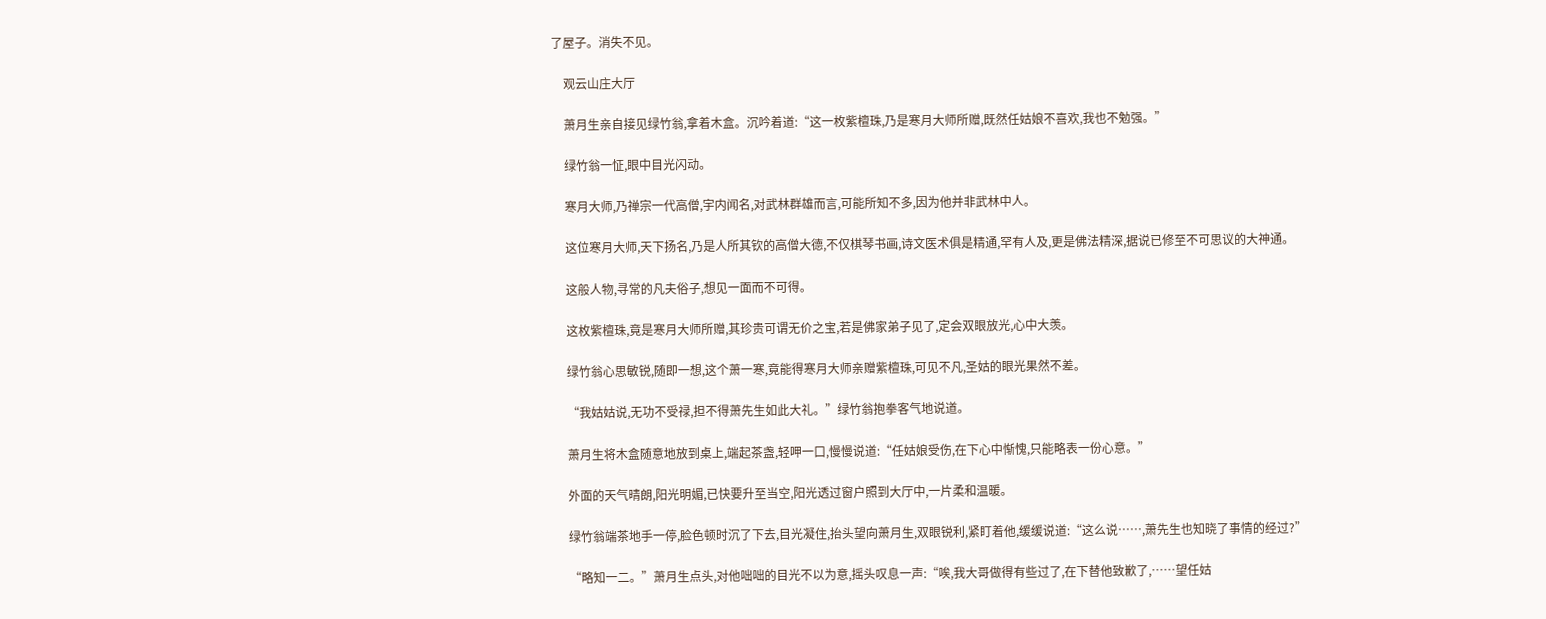了屋子。消失不见。

    观云山庄大厅

    萧月生亲自接见绿竹翁,拿着木盒。沉吟着道:“这一枚紫檀珠,乃是寒月大师所赠,既然任姑娘不喜欢,我也不勉强。”

    绿竹翁一怔,眼中目光闪动。

    寒月大师,乃禅宗一代高僧,宇内闻名,对武林群雄而言,可能所知不多,因为他并非武林中人。

    这位寒月大师,天下扬名,乃是人所其钦的高僧大德,不仅棋琴书画,诗文医术俱是精通,罕有人及,更是佛法精深,据说已修至不可思议的大神通。

    这般人物,寻常的凡夫俗子,想见一面而不可得。

    这枚紫檀珠,竟是寒月大师所赠,其珍贵可谓无价之宝,若是佛家弟子见了,定会双眼放光,心中大羡。

    绿竹翁心思敏锐,随即一想,这个萧一寒,竟能得寒月大师亲赠紫檀珠,可见不凡,圣姑的眼光果然不差。

    “我姑姑说,无功不受禄,担不得萧先生如此大礼。”绿竹翁抱拳客气地说道。

    萧月生将木盒随意地放到桌上,端起茶盏,轻呷一口,慢慢说道:“任姑娘受伤,在下心中惭愧,只能略表一份心意。”

    外面的天气晴朗,阳光明媚,已快要升至当空,阳光透过窗户照到大厅中,一片柔和温暖。

    绿竹翁端茶地手一停,脸色顿时沉了下去,目光凝住,抬头望向萧月生,双眼锐利,紧盯着他,缓缓说道:“这么说……,萧先生也知晓了事情的经过?”

    “略知一二。”萧月生点头,对他咄咄的目光不以为意,摇头叹息一声:“唉,我大哥做得有些过了,在下替他致歉了,……望任姑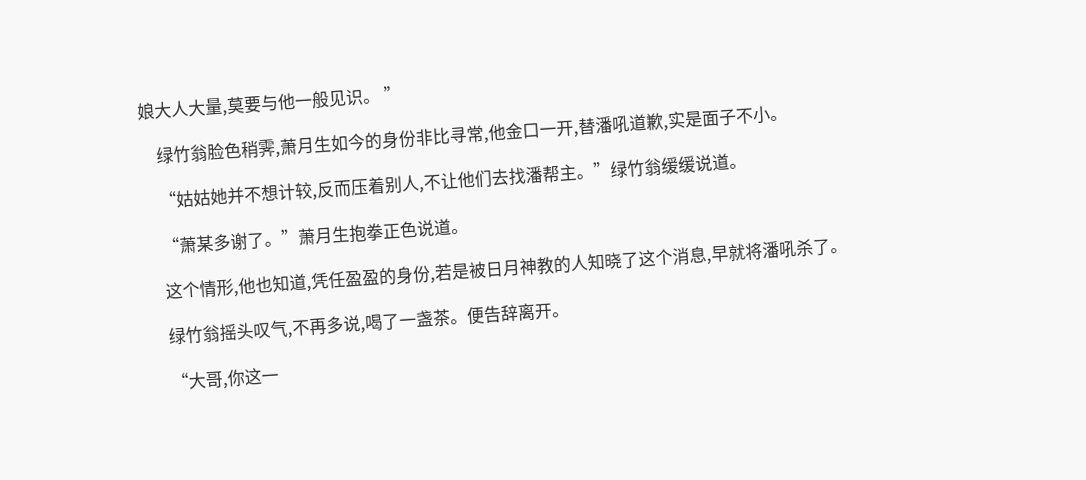娘大人大量,莫要与他一般见识。 ”

    绿竹翁脸色稍霁,萧月生如今的身份非比寻常,他金口一开,替潘吼道歉,实是面子不小。

    “姑姑她并不想计较,反而压着别人,不让他们去找潘帮主。”绿竹翁缓缓说道。

    “萧某多谢了。”萧月生抱拳正色说道。

    这个情形,他也知道,凭任盈盈的身份,若是被日月神教的人知晓了这个消息,早就将潘吼杀了。

    绿竹翁摇头叹气,不再多说,喝了一盏茶。便告辞离开。

    “大哥,你这一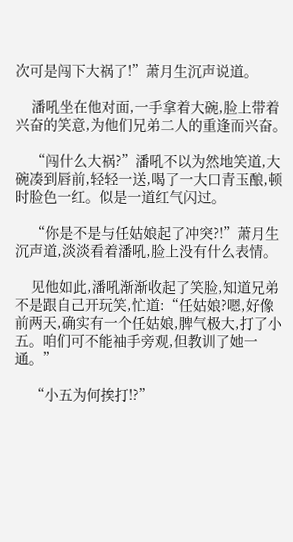次可是闯下大祸了!”萧月生沉声说道。

    潘吼坐在他对面,一手拿着大碗,脸上带着兴奋的笑意,为他们兄弟二人的重逢而兴奋。

    “闯什么大祸?”潘吼不以为然地笑道,大碗凑到唇前,轻轻一送,喝了一大口青玉酿,顿时脸色一红。似是一道红气闪过。

    “你是不是与任姑娘起了冲突?!”萧月生沉声道,淡淡看着潘吼,脸上没有什么表情。

    见他如此,潘吼渐渐收起了笑脸,知道兄弟不是跟自己开玩笑,忙道:“任姑娘?嗯,好像前两天,确实有一个任姑娘,脾气极大,打了小五。咱们可不能袖手旁观,但教训了她一通。”

    “小五为何挨打!?”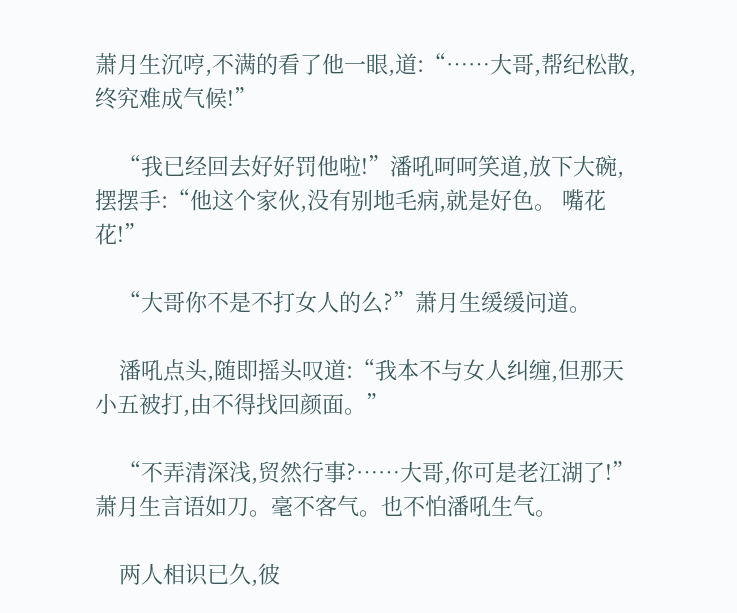萧月生沉哼,不满的看了他一眼,道:“……大哥,帮纪松散,终究难成气候!”

    “我已经回去好好罚他啦!”潘吼呵呵笑道,放下大碗,摆摆手:“他这个家伙,没有别地毛病,就是好色。 嘴花花!”

    “大哥你不是不打女人的么?”萧月生缓缓问道。

    潘吼点头,随即摇头叹道:“我本不与女人纠缠,但那天小五被打,由不得找回颜面。”

    “不弄清深浅,贸然行事?……大哥,你可是老江湖了!”萧月生言语如刀。毫不客气。也不怕潘吼生气。

    两人相识已久,彼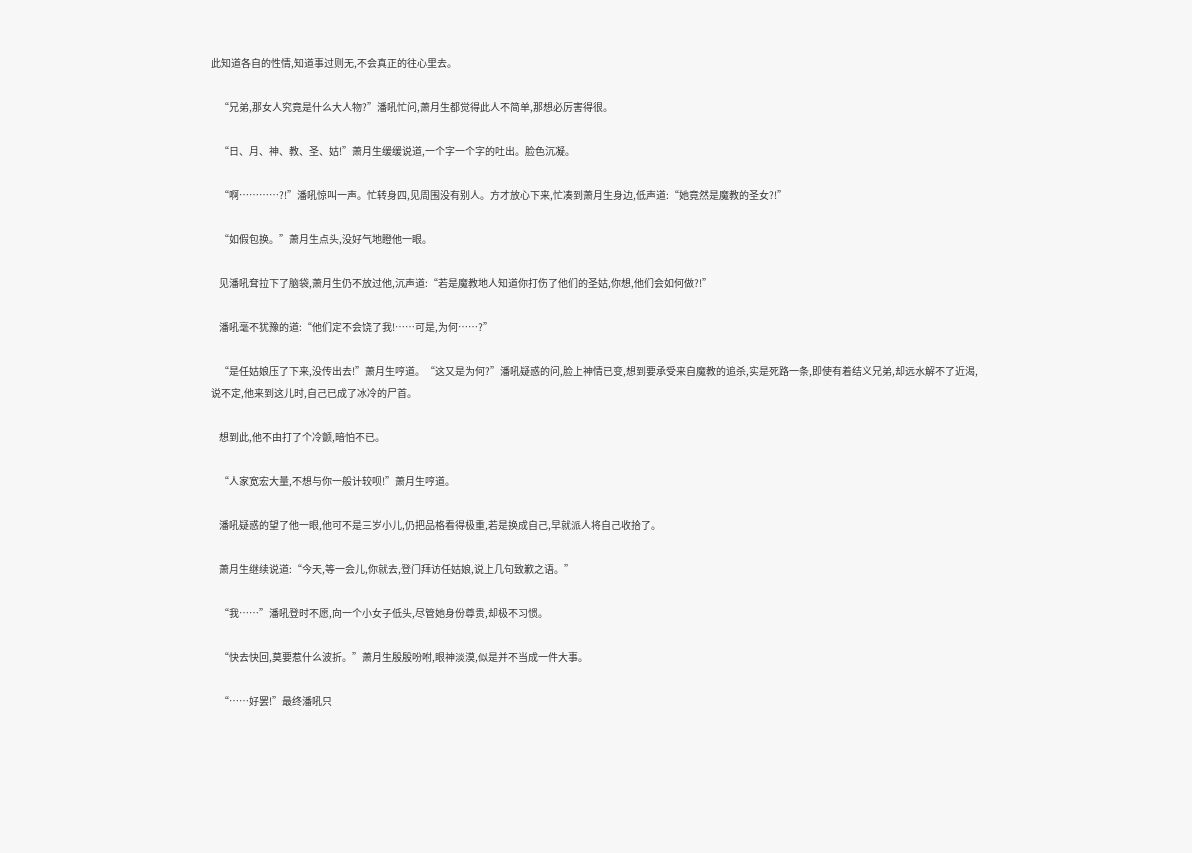此知道各自的性情,知道事过则无,不会真正的往心里去。

    “兄弟,那女人究竟是什么大人物?”潘吼忙问,萧月生都觉得此人不简单,那想必厉害得很。

    “日、月、神、教、圣、姑!”萧月生缓缓说道,一个字一个字的吐出。脸色沉凝。

    “啊…………?!”潘吼惊叫一声。忙转身四,见周围没有别人。方才放心下来,忙凑到萧月生身边,低声道:“她竟然是魔教的圣女?!”

    “如假包换。”萧月生点头,没好气地瞪他一眼。

    见潘吼耷拉下了脑袋,萧月生仍不放过他,沉声道:“若是魔教地人知道你打伤了他们的圣姑,你想,他们会如何做?!”

    潘吼毫不犹豫的道:“他们定不会饶了我!……可是,为何……?”

    “是任姑娘压了下来,没传出去!”萧月生哼道。“这又是为何?”潘吼疑惑的问,脸上神情已变,想到要承受来自魔教的追杀,实是死路一条,即使有着结义兄弟,却远水解不了近渴,说不定,他来到这儿时,自己已成了冰冷的尸首。

    想到此,他不由打了个冷颤,暗怕不已。

    “人家宽宏大量,不想与你一般计较呗!”萧月生哼道。

    潘吼疑惑的望了他一眼,他可不是三岁小儿,仍把品格看得极重,若是换成自己,早就派人将自己收拾了。

    萧月生继续说道:“今天,等一会儿,你就去,登门拜访任姑娘,说上几句致歉之语。”

    “我……”潘吼登时不愿,向一个小女子低头,尽管她身份尊贵,却极不习惯。

    “快去快回,莫要惹什么波折。”萧月生殷殷吩咐,眼神淡漠,似是并不当成一件大事。

    “……好罢!”最终潘吼只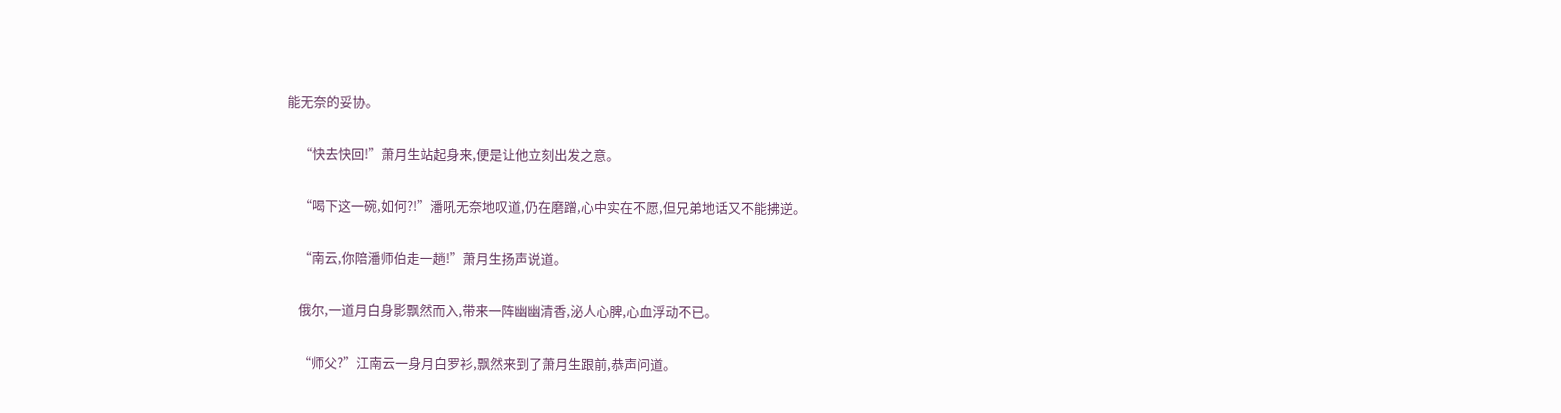能无奈的妥协。

    “快去快回!”萧月生站起身来,便是让他立刻出发之意。

    “喝下这一碗,如何?!”潘吼无奈地叹道,仍在磨蹭,心中实在不愿,但兄弟地话又不能拂逆。

    “南云,你陪潘师伯走一趟!”萧月生扬声说道。

    俄尔,一道月白身影飘然而入,带来一阵幽幽清香,泌人心脾,心血浮动不已。

    “师父?”江南云一身月白罗衫,飘然来到了萧月生跟前,恭声问道。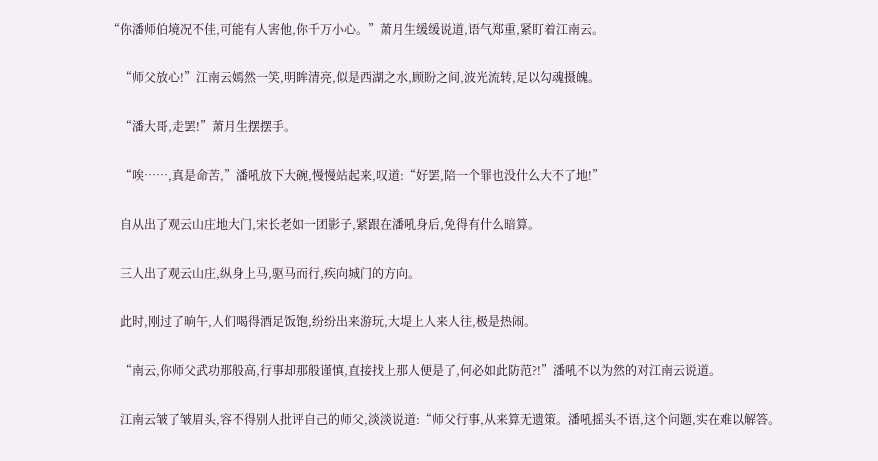“你潘师伯境况不佳,可能有人害他,你千万小心。”萧月生缓缓说道,语气郑重,紧盯着江南云。

    “师父放心!”江南云嫣然一笑,明眸清亮,似是西湖之水,顾盼之间,波光流转,足以勾魂摄魄。

    “潘大哥,走罢!”萧月生摆摆手。

    “唉……,真是命苦,”潘吼放下大碗,慢慢站起来,叹道:“好罢,陪一个罪也没什么大不了地!”

    自从出了观云山庄地大门,宋长老如一团影子,紧跟在潘吼身后,免得有什么暗算。

    三人出了观云山庄,纵身上马,驱马而行,疾向城门的方向。

    此时,刚过了晌午,人们喝得酒足饭饱,纷纷出来游玩,大堤上人来人往,极是热闹。

    “南云,你师父武功那般高,行事却那般谨慎,直接找上那人便是了,何必如此防范?!”潘吼不以为然的对江南云说道。

    江南云皱了皱眉头,容不得别人批评自己的师父,淡淡说道:“师父行事,从来算无遗策。潘吼摇头不语,这个问题,实在难以解答。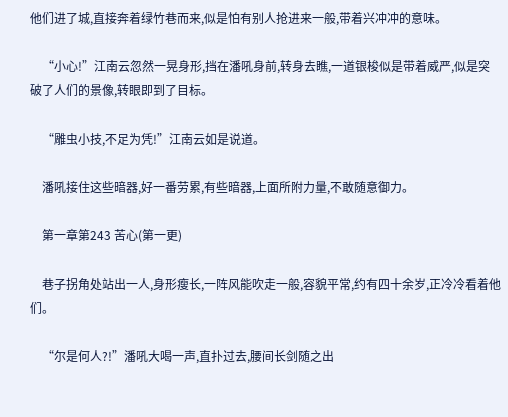他们进了城,直接奔着绿竹巷而来,似是怕有别人抢进来一般,带着兴冲冲的意味。

    “小心!”江南云忽然一晃身形,挡在潘吼身前,转身去瞧,一道银梭似是带着威严,似是突破了人们的景像,转眼即到了目标。

    “雕虫小技,不足为凭!”江南云如是说道。

    潘吼接住这些暗器,好一番劳累,有些暗器,上面所附力量,不敢随意御力。

    第一章第243 苦心(第一更)

    巷子拐角处站出一人,身形瘦长,一阵风能吹走一般,容貌平常,约有四十余岁,正冷冷看着他们。

    “尔是何人?!”潘吼大喝一声,直扑过去,腰间长剑随之出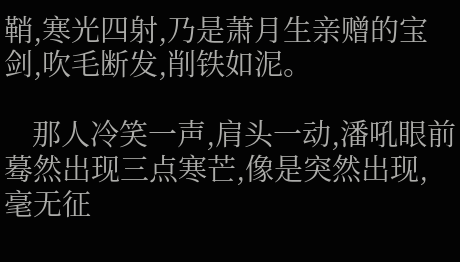鞘,寒光四射,乃是萧月生亲赠的宝剑,吹毛断发,削铁如泥。

    那人冷笑一声,肩头一动,潘吼眼前蓦然出现三点寒芒,像是突然出现,毫无征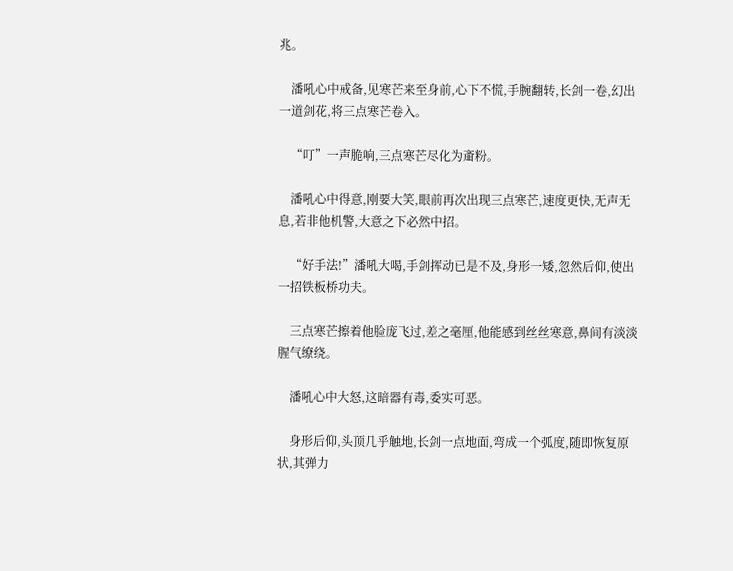兆。

    潘吼心中戒备,见寒芒来至身前,心下不慌,手腕翻转,长剑一卷,幻出一道剑花,将三点寒芒卷入。

    “叮”一声脆响,三点寒芒尽化为齑粉。

    潘吼心中得意,刚要大笑,眼前再次出现三点寒芒,速度更快,无声无息,若非他机警,大意之下必然中招。

    “好手法!”潘吼大喝,手剑挥动已是不及,身形一矮,忽然后仰,使出一招铁板桥功夫。

    三点寒芒擦着他脸庞飞过,差之毫厘,他能感到丝丝寒意,鼻间有淡淡腥气缭绕。

    潘吼心中大怒,这暗器有毒,委实可恶。

    身形后仰,头顶几乎触地,长剑一点地面,弯成一个弧度,随即恢复原状,其弹力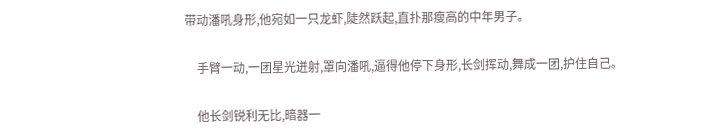带动潘吼身形,他宛如一只龙虾,陡然跃起,直扑那瘦高的中年男子。

    手臂一动,一团星光迸射,罩向潘吼,逼得他停下身形,长剑挥动,舞成一团,护住自己。

    他长剑锐利无比,暗器一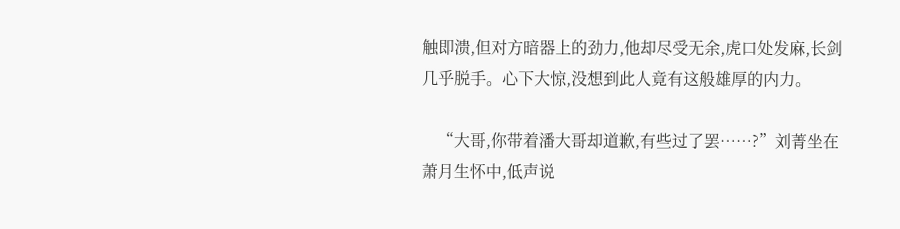触即溃,但对方暗器上的劲力,他却尽受无余,虎口处发麻,长剑几乎脱手。心下大惊,没想到此人竟有这般雄厚的内力。

    “大哥,你带着潘大哥却道歉,有些过了罢……?”刘菁坐在萧月生怀中,低声说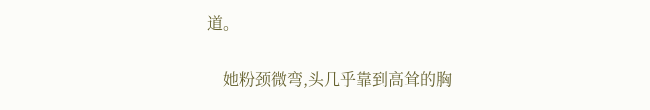道。

    她粉颈微弯,头几乎靠到高耸的胸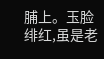脯上。玉脸绯红,虽是老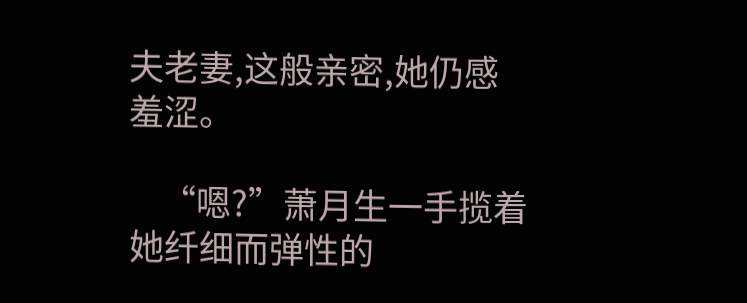夫老妻,这般亲密,她仍感羞涩。

    “嗯?”萧月生一手揽着她纤细而弹性的